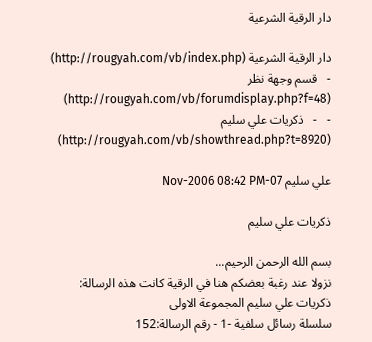دار الرقية الشرعية

دار الرقية الشرعية (http://rougyah.com/vb/index.php)
-   قسم وجهة نظر (http://rougyah.com/vb/forumdisplay.php?f=48)
-   -   ذكريات علي سليم (http://rougyah.com/vb/showthread.php?t=8920)

علي سليم 07-Nov-2006 08:42 PM

ذكريات علي سليم

بسم الله الرحمن الرحيم...
نزولا عند رغبة بعضكم هنا في الرقية كانت هذه الرسالة:
ذكريات علي سليم المجموعة الاولى
سلسلة رسائل سلفية -1 - رقم الرسالة:152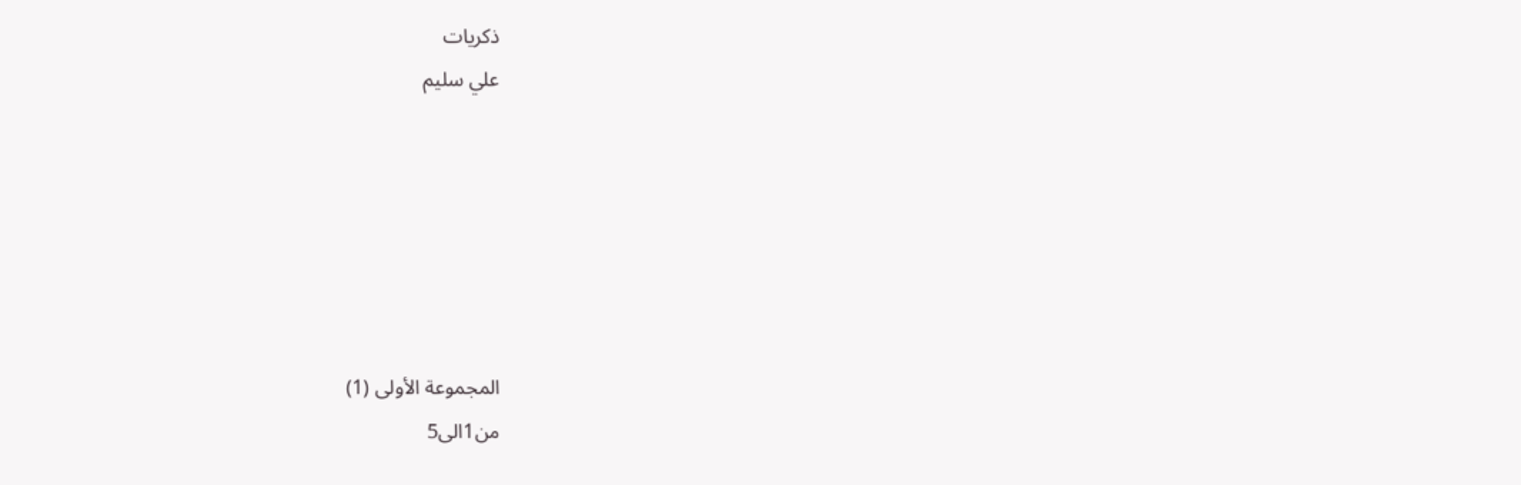ذكريات
علي سليم






المجموعة الأولى (1)
من1الى5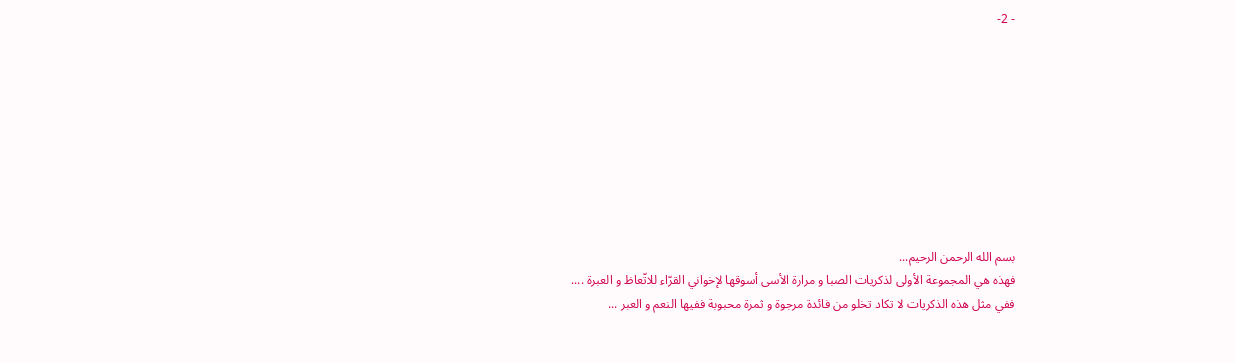- 2-









بسم الله الرحمن الرحيم...
فهذه هي المجموعة الأولى لذكريات الصبا و مرارة الأسى أسوقها لإخواني القرّاء للاتّعاظ و العبرة ....
ففي مثل هذه الذكريات لا تكاد تخلو من فائدة مرجوة و ثمرة محبوبة ففيها النعم و العبر ...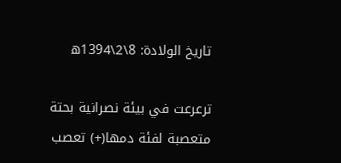تاريخ الولادة: 8\2\1394ه

ترعرعت في بيئة نصرانية بحتة متعصبة لفئة دمها(+) تعصب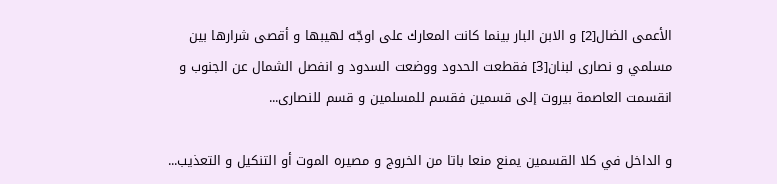الأعمى الضال[2] و الابن البار بينما كانت المعارك على اوجّه لهيبها و أقصى شرارها بين مسلمي و نصارى لبنان[3] فقطعت الحدود ووضعت السدود و انفصل الشمال عن الجنوب و انقسمت العاصمة بيروت إلى قسمين فقسم للمسلمين و قسم للنصارى...

و الداخل في كلا القسمين يمنع منعا باتا من الخروج و مصيره الموت أو التنكيل و التعذيب...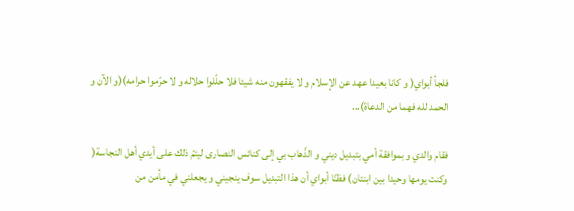فلجأ أبواي( و كانا بعيدا عهد عن الإسلام و لا يفقهون منه شيئا فلا حلّلوا حلاله و لا حرّموا حرامه)(و الآن و الحمد لله فهما من الدعاة)...

فقام والدي و بموافقة أمي بتبديل ديني و الذّهاب بي إلى كنائس النصارى ليتمّ ذلك على أيدي أهل النجاسة( وكنت يومها وحيدا بين ابنتان) فظنّا أبواي أن هذا التبديل سوف ينجيني و يجعلني في مأمن من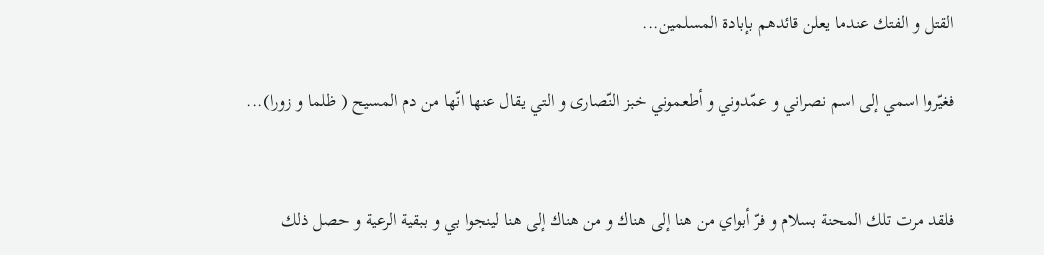القتل و الفتك عندما يعلن قائدهم بإبادة المسلمين...

فغيّروا اسمي إلى اسم نصراني و عمّدوني و أطعموني خبز النّصارى و التي يقال عنها انّها من دم المسيح ( ظلما و زورا)...


فلقد مرت تلك المحنة بسلام و فرّ أبواي من هنا إلى هناك و من هناك إلى هنا لينجوا بي و ببقية الرعية و حصل ذلك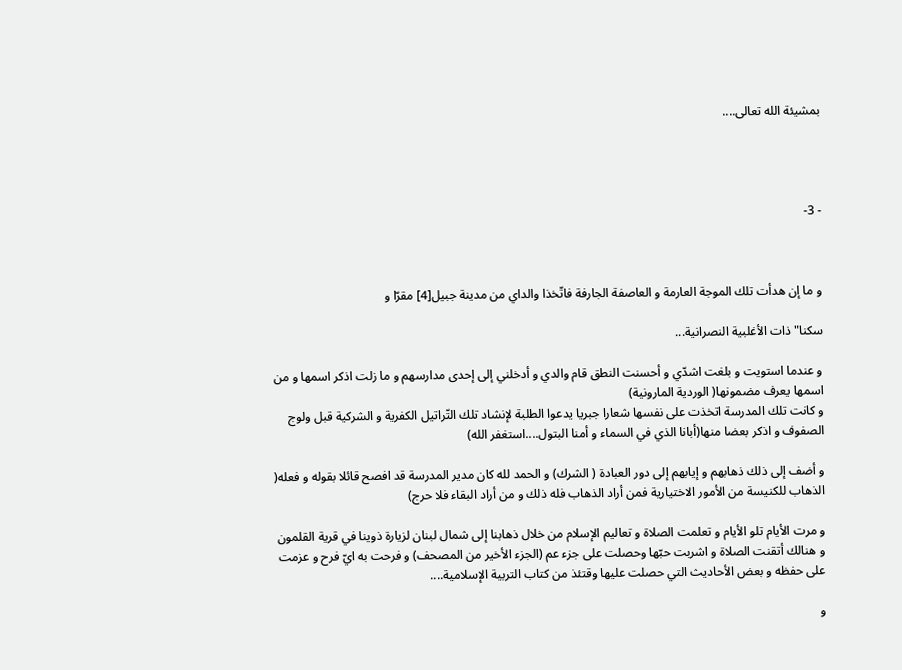بمشيئة الله تعالى....




- 3-



و ما إن هدأت تلك الموجة العارمة و العاصفة الجارفة فاتّخذا والداي من مدينة جبيل[4] مقرّا و

سكنا" ذات الأغلبية النصرانية...

و عندما استويت و بلغت اشدّي و أحسنت النطق قام والدي و أدخلني إلى إحدى مدارسهم و ما زلت اذكر اسمها و من اسمها يعرف مضمونها( الوردية المارونية)
و كانت تلك المدرسة اتخذت على نفسها شعارا جبريا يدعوا الطلبة لإنشاد تلك التّراتيل الكفرية و الشركية قبل ولوج الصفوف و اذكر بعضا منها(أبانا الذي في السماء و أمنا البتول....استغفر الله)

و أضف إلى ذلك ذهابهم و إيابهم إلى دور العبادة ( الشرك) و الحمد لله كان مدير المدرسة قد افصح قائلا بقوله و فعله( الذهاب للكنيسة من الأمور الاختيارية فمن أراد الذهاب فله ذلك و من أراد البقاء فلا حرج)

و مرت الأيام تلو الأيام و تعلمت الصلاة و تعاليم الإسلام من خلال ذهابنا إلى شمال لبنان لزيارة ذوينا في قرية القلمون و هنالك أتقنت الصلاة و اشربت حبّها وحصلت على جزء عم (الجزء الأخير من المصحف) و فرحت به ايّ فرح و عزمت على حفظه و بعض الأحاديث التي حصلت عليها وقتئذ من كتاب التربية الإسلامية....

و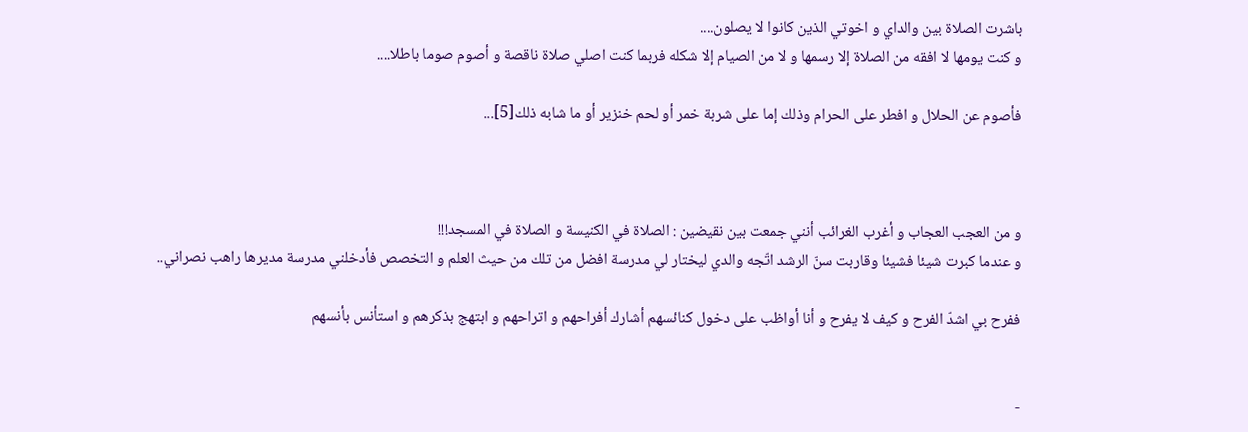باشرت الصلاة بين والداي و اخوتي الذين كانوا لا يصلون....
و كنت يومها لا افقه من الصلاة إلا رسمها و لا من الصيام إلا شكله فربما كنت اصلي صلاة ناقصة و أصوم صوما باطلا....

فأصوم عن الحلال و افطر على الحرام وذلك إما على شربة خمر أو لحم خنزير أو ما شابه ذلك[5]...



و من العجب العجاب و أغرب الغرائب أنني جمعت بين نقيضين : الصلاة في الكنيسة و الصلاة في المسجد!!!
و عندما كبرت شيئا فشيئا وقاربت سنّ الرشد اتّجه والدي ليختار لي مدرسة افضل من تلك من حيث العلم و التخصص فأدخلني مدرسة مديرها راهب نصراني..

ففرح بي اشدّ الفرح و كيف لا يفرح و أنا أواظب على دخول كنائسهم أشارك أفراحهم و اتراحهم و ابتهج بذكرهم و استأنس بأنسهم


-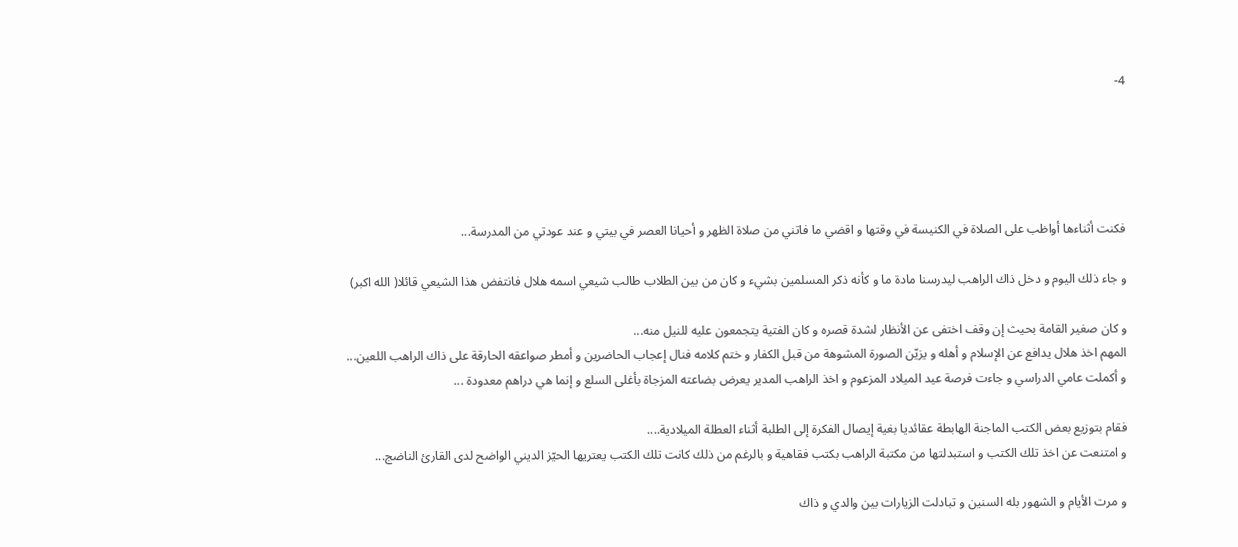4-





فكنت أثناءها أواظب على الصلاة في الكنيسة في وقتها و اقضي ما فاتني من صلاة الظهر و أحيانا العصر في بيتي و عند عودتي من المدرسة...

و جاء ذلك اليوم و دخل ذاك الراهب ليدرسنا مادة ما و كأنه ذكر المسلمين بشيء و كان من بين الطلاب طالب شيعي اسمه هلال فانتفض هذا الشيعي قائلا( الله اكبر)

و كان صغير القامة بحيث إن وقف اختفى عن الأنظار لشدة قصره و كان الفتية يتجمعون عليه للنيل منه...
المهم اخذ هلال يدافع عن الإسلام و أهله و يزيّن الصورة المشوهة من قبل الكفار و ختم كلامه فنال إعجاب الحاضرين و أمطر صواعقه الحارقة على ذاك الراهب اللعين...
و أكملت عامي الدراسي و جاءت فرصة عيد الميلاد المزعوم و اخذ الراهب المدير يعرض بضاعته المزجاة بأغلى السلع و إنما هي دراهم معدودة ...

فقام بتوزيع بعض الكتب الماجنة الهابطة عقائديا بغية إيصال الفكرة إلى الطلبة أثناء العطلة الميلادية....
و امتنعت عن اخذ تلك الكتب و استبدلتها من مكتبة الراهب بكتب فقاهية و بالرغم من ذلك كانت تلك الكتب يعتريها الحيّز الديني الواضح لدى القارئ الناضج...

و مرت الأيام و الشهور بله السنين و تبادلت الزيارات بين والدي و ذاك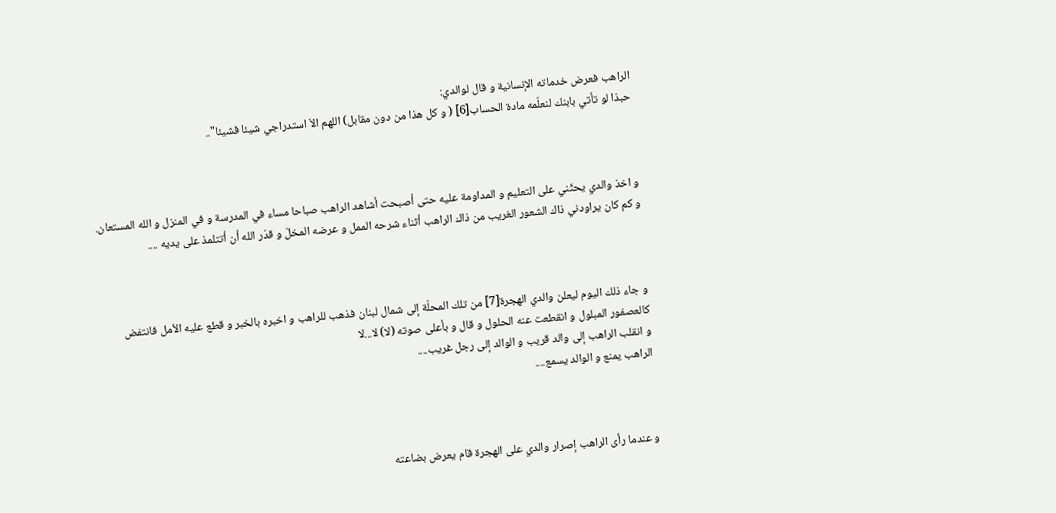الراهب فعرض خدماته الإنسانية و قال لوالدي:
حبذا لو تأتي بابنك لنعلّمه مادة الحساب[6] ( و كل هذا من دون مقابل) اللهم الاّ استدراجي شيئا فشيئا"..



و اخذ والدي يحثّني على التعليم و المداومة عليه حتى أصبحت أشاهد الراهب صباحا مساء في المدرسة و في المنزل و الله المستعان.
و كم كان يراودني ذاك الشعور الغريب من ذاك الراهب أثناء شرحه الممل و عرضه المخلّ و قدّر الله أن أتتلمذ على يديه ....



و جاء ذلك اليوم ليعلن والدي الهجرة[7] من تلك المحلّة إلى شمال لبنان فذهب للراهب و اخبره بالخبر و قطع عليه الأمل فانتفض كالعصفور المبلول و انقطعت عنه الحلول و قال و بأعلى صوته (لا) لا...لا
و انقلب الراهب إلى والد قريب و الوالد إلى رجل غريب....
الراهب يمنع و الوالد يسمع....



و عندما رأى الراهب إصرار والدي على الهجرة قام يعرض بضاعته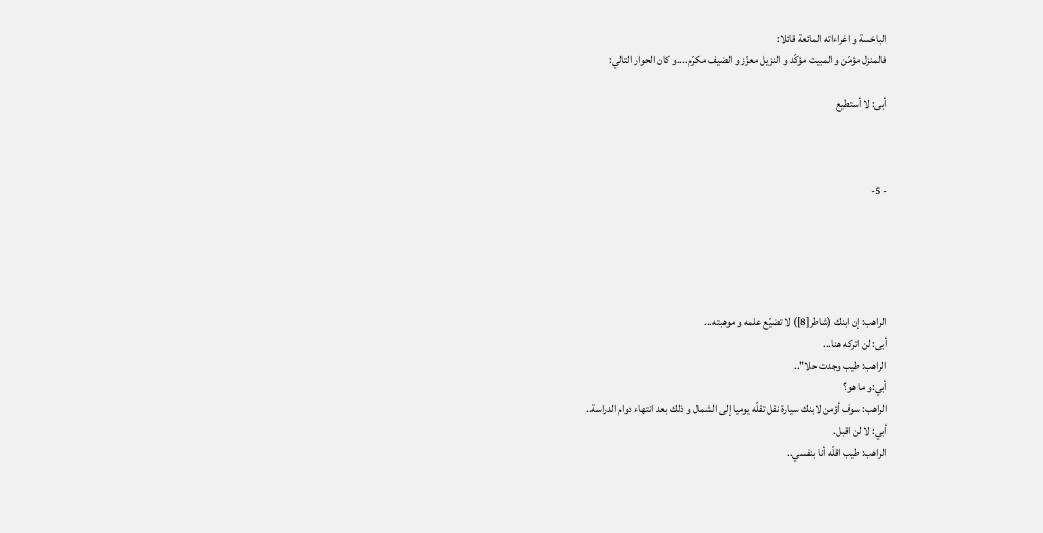الباخسة و اغراءاته المائعة قائلا:
فالمنزل مؤمّن و المبيت مؤكّد و النزيل معزّز و الضيف مكرّم....و كان الحوار التالي:

أبى: لا أستطيع



- 5-





الراهب: إن ابنك (شاطر[8]) لا تضيّع علمه و موهبته...
أبى: لن اتركه هنا...
الراهب: طيب وجدت حلا"..
أبي:و ما هو؟
الراهب: سوف أؤمن لابنك سيارة نقل تقلّه يوميا إلى الشمال و ذلك بعد انتهاء دوام الدراسة..
أبي: لا لن اقبل.
الراهب: طيب اقلّه أنا بنفسي..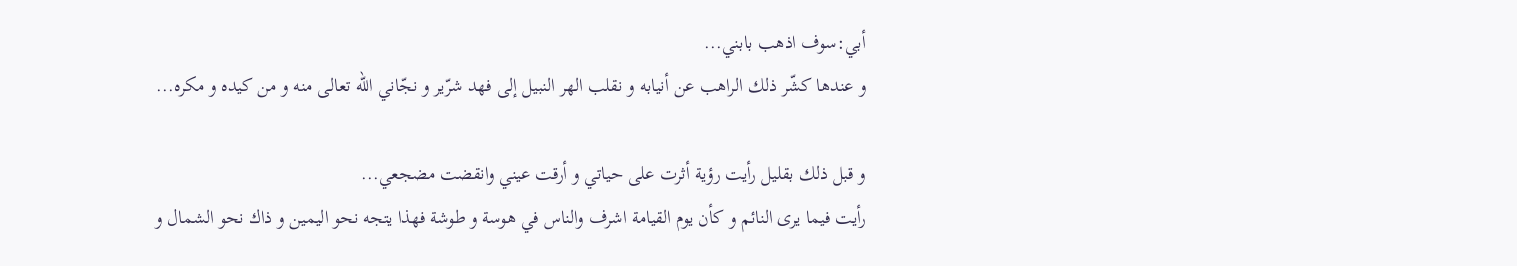أبي:سوف اذهب بابني...
و عندها كشّر ذلك الراهب عن أنيابه و نقلب الهر النبيل إلى فهد شرّير و نجّاني الله تعالى منه و من كيده و مكره...

و قبل ذلك بقليل رأيت رؤية أثرت على حياتي و أرقت عيني وانقضت مضجعي...
رأيت فيما يرى النائم و كأن يوم القيامة اشرف والناس في هوسة و طوشة فهذا يتجه نحو اليمين و ذاك نحو الشمال و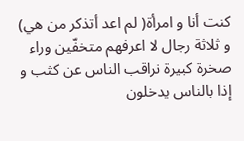كنت أنا و امرأة( لم اعد أتذكر من هي) و ثلاثة رجال لا اعرفهم متخفّين وراء صخرة كبيرة نراقب الناس عن كثب و إذا بالناس يدخلون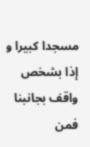مسجدا كبيرا و إذا بشخص واقف بجانبنا فمن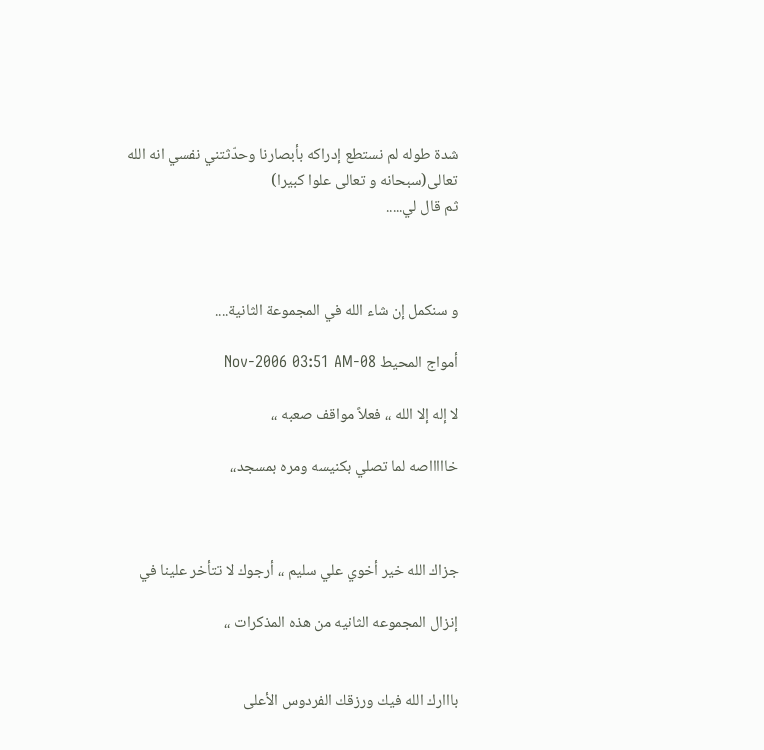شدة طوله لم نستطع إدراكه بأبصارنا وحدّثتني نفسي انه الله تعالى(سبحانه و تعالى علوا كبيرا)
ثم قال لي.....



و سنكمل إن شاء الله في المجموعة الثانية....

أمواج المحيط 08-Nov-2006 03:51 AM

لا إله إلا الله ،، فعلاً مواقف صعبه ،،

خاااااصه لما تصلي بكنيسه ومره بمسجد،،



جزاك الله خير أخوي علي سليم ،، أرجوك لا تتأخر علينا في

إنزال المجموعه الثانيه من هذه المذكرات ،،


بااارك الله فيك ورزقك الفردوس الأعلى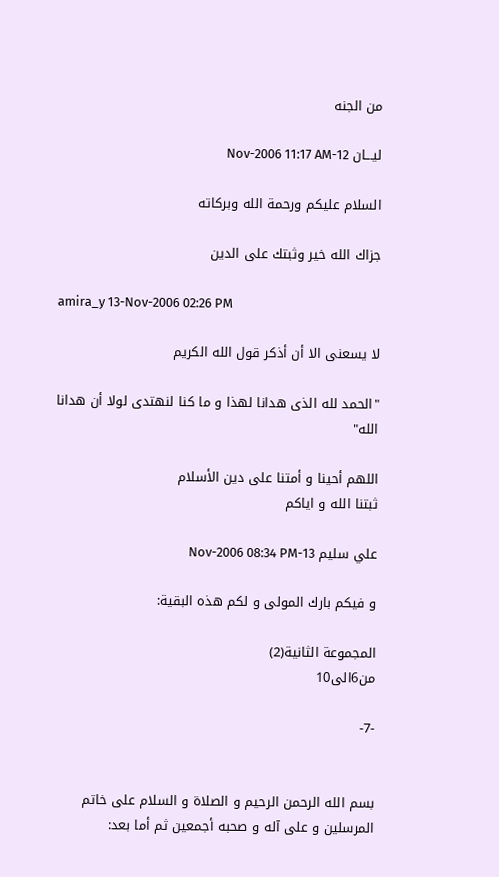من الجنه

ليـــان 12-Nov-2006 11:17 AM

السلام عليكم ورحمة الله وبركاته

جزاك الله خير وثبتك على الدين

amira_y 13-Nov-2006 02:26 PM

لا يسعنى الا أن أذكر قول الله الكريم

"الحمد لله الذى هدانا لهذا و ما كنا لنهتدى لولا أن هدانا الله"

اللهم أحينا و أمتنا على دين الأسلام
ثبتنا الله و اياكم

علي سليم 13-Nov-2006 08:34 PM

و فيكم بارك المولى و لكم هذه البقية:

المجموعة الثانية(2)
من6الى10

-7-


بسم الله الرحمن الرحيم و الصلاة و السلام على خاتم المرسلين و على آله و صحبه أجمعين ثم أما بعد: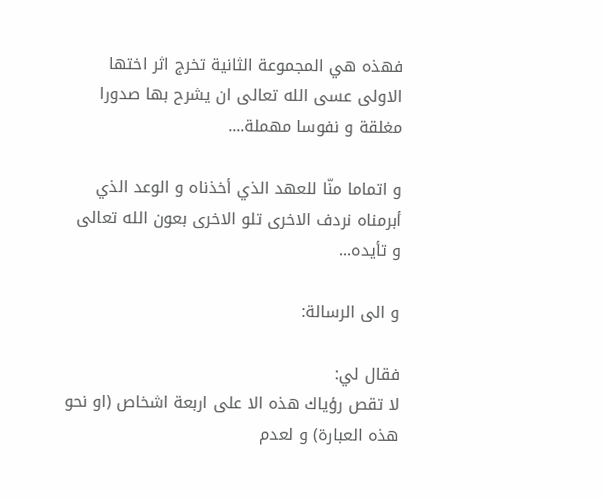فهذه هي المجموعة الثانية تخرج اثر اختها الاولى عسى الله تعالى ان يشرح بها صدورا مغلقة و نفوسا مهملة....

و اتماما منّا للعهد الذي أخذناه و الوعد الذي أبرمناه نردف الاخرى تلو الاخرى بعون الله تعالى و تأيده...

و الى الرسالة:

فقال لي:
لا تقص رؤياك هذه الا على اربعة اشخاص (او نحو هذه العبارة) و لعدم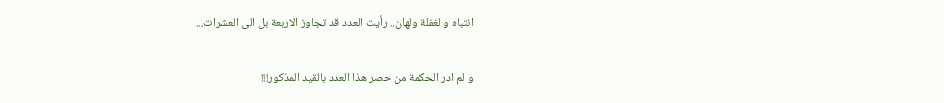انتباه و لغفلة ولهان.. رأيت العدد قد تجاوز الاربعة بل الى العشرات...

و لم ادر الحكمة من حصر هذا العدد بالقيد المذكور!!!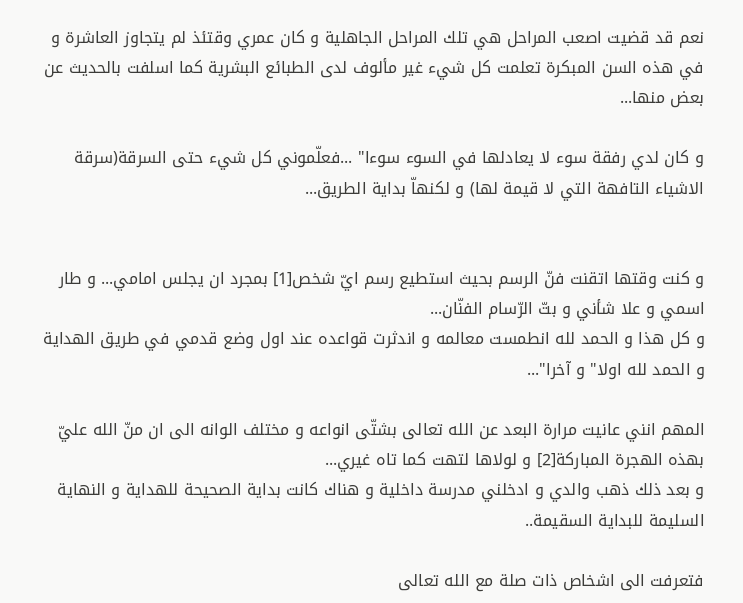نعم قد قضيت اصعب المراحل هي تلك المراحل الجاهلية و كان عمري وقتئذ لم يتجاوز العاشرة و في هذه السن المبكرة تعلمت كل شيء غير مألوف لدى الطبائع البشرية كما اسلفت بالحديث عن بعض منها...

و كان لدي رفقة سوء لا يعادلها في السوء سوءا" ...فعلّموني كل شيء حتى السرقة(سرقة الاشياء التافهة التي لا قيمة لها) و لكنهاّ بداية الطريق...


و كنت وقتها اتقنت فنّ الرسم بحيث استطيع رسم ايّ شخص[1] بمجرد ان يجلس امامي... و طار اسمي و علا شأني و بتّ الرّسام الفنّان...
و كل هذا و الحمد لله انطمست معالمه و اندثرت قواعده عند اول وضع قدمي في طريق الهداية و الحمد لله اولا" و آخرا"...

المهم انني عانيت مرارة البعد عن الله تعالى بشتّى انواعه و مختلف الوانه الى ان منّ الله عليّ بهذه الهجرة المباركة[2] و لولاها لتهت كما تاه غيري...
و بعد ذلك ذهب والدي و ادخلني مدرسة داخلية و هناك كانت بداية الصحيحة للهداية و النهاية السليمة للبداية السقيمة..

فتعرفت الى اشخاص ذات صلة مع الله تعالى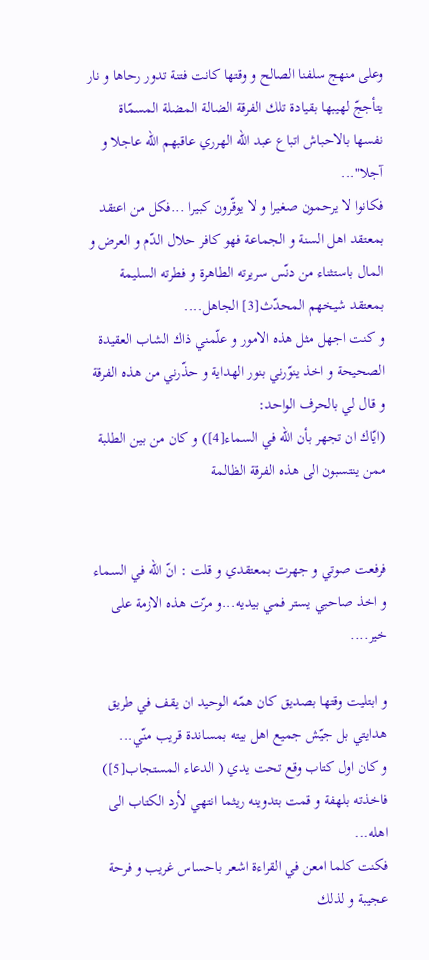وعلى منهج سلفنا الصالح و وقتها كانت فتنة تدور رحاها و نار يتأججّ لهيبها بقيادة تلك الفرقة الضالة المضلة المسمّاة نفسها بالاحباش اتباع عبد الله الهرري عاقبهم الله عاجلا و آجلا"...
فكانوا لا يرحمون صغيرا و لا يوقّرون كبيرا ...فكل من اعتقد بمعتقد اهل السنة و الجماعة فهو كافر حلال الدّم و العرض و المال باستثناء من دنّس سريرته الطاهرة و فطرته السليمة بمعتقد شيخهم المحدّث[3] الجاهل....
و كنت اجهل مثل هذه الامور و علّمني ذاك الشاب العقيدة الصحيحة و اخذ ينوّرني بنور الهداية و حذّرني من هذه الفرقة و قال لي بالحرف الواحد:
(ايّاك ان تجهر بأن الله في السماء[4]) و كان من بين الطلبة ممن ينتسبون الى هذه الفرقة الظالمة


فرفعت صوتي و جهرت بمعتقدي و قلت : انّ الله في السماء
و اخذ صاحبي يستر فمي بيديه...و مرّت هذه الازمة على خير....

و ابتليت وقتها بصديق كان همّه الوحيد ان يقف في طريق هدايتي بل جيّش جميع اهل بيته بمساندة قريب منّي...
و كان اول كتاب وقع تحت يدي ( الدعاء المستجاب[5]) فاخذته بلهفة و قمت بتدوينه ريثما انتهي لأرد الكتاب الى اهله...
فكنت كلما امعن في القراءة اشعر باحساس غريب و فرحة عجيبة و لذلك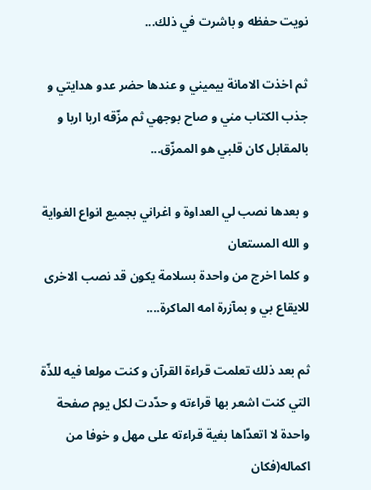نويت حفظه و باشرت في ذلك...

ثم اخذت الامانة بيميني و عندها حضر عدو هدايتي و جذب الكتاب مني و صاح بوجهي ثم مزّقه اربا اربا و بالمقابل كان قلبي هو الممزّق...

و بعدها نصب لي العداوة و اغراني بجميع انواع الغواية و الله المستعان
و كلما اخرج من واحدة بسلامة يكون قد نصب الاخرى للايقاع بي و بمآزرة امه الماكرة....

ثم بعد ذلك تعلمت قراءة القرآن و كنت مولعا فيه للذّة التي كنت اشعر بها قراءته و حدّدت لكل يوم صفحة واحدة لا اتعدّاها بغية قراءته على مهل و خوفا من اكماله(فكان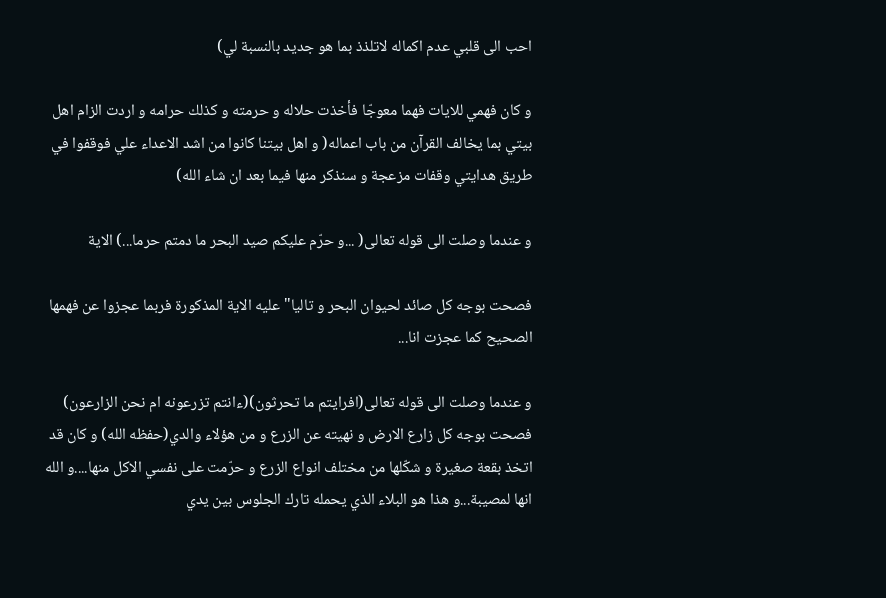احب الى قلبي عدم اكماله لاتلذذ بما هو جديد بالنسبة لي)

و كان فهمي للايات فهما معوجّا فأخذت حلاله و حرمته و كذلك حرامه و اردت الزام اهل بيتي بما يخالف القرآن من باب اعماله( و اهل بيتنا كانوا من اشد الاعداء علي فوقفوا في طريق هدايتي وقفات مزعجة و سنذكر منها فيما بعد ان شاء الله)

و عندما وصلت الى قوله تعالى( ...و حرّم عليكم صيد البحر ما دمتم حرما...) الاية

فصحت بوجه كل صائد لحيوان البحر و تاليا" عليه الاية المذكورة فربما عجزوا عن فهمها الصحيح كما عجزت انا...

و عندما وصلت الى قوله تعالى(افرايتم ما تحرثون)(ءانتم تزرعونه ام نحن الزارعون) فصحت بوجه كل زارع الارض و نهيته عن الزرع و من هؤلاء والدي(حفظه الله) و كان قد اتخذ بقعة صغيرة و شكّلها من مختلف انواع الزرع و حرّمت على نفسي الاكل منها....و الله انها لمصيبة...و هذا هو البلاء الذي يحمله تارك الجلوس بين يدي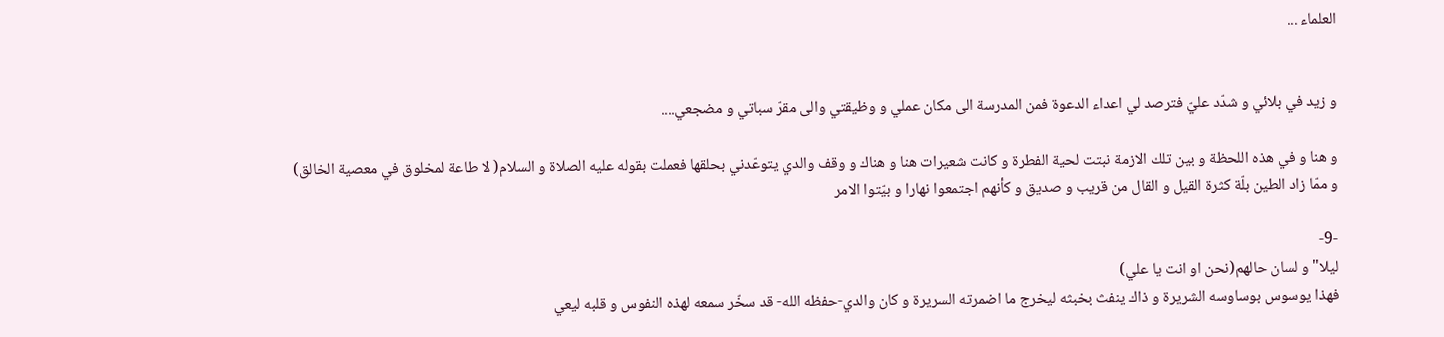العلماء ...


و زيد في بلائي و شدّد عليّ فترصد لي اعداء الدعوة فمن المدرسة الى مكان عملي و وظيقتي والى مقرّ سباتي و مضجعي....

و هنا و في هذه اللحظة و بين تلك الازمة نبتت لحية الفطرة و كانت شعيرات هنا و هناك و وقف والدي يتوعّدني بحلقها فعملت بقوله عليه الصلاة و السلام( لا طاعة لمخلوق في معصية الخالق)
و ممّا زاد الطين بلّة كثرة القيل و القال من قريب و صديق و كأنهم اجتمعوا نهارا و بيّتوا الامر

-9-
ليلا" و لسان حالهم(نحن او انت يا علي)
فهذا يوسوس بوساوسه الشريرة و ذاك ينفث بخبثه ليخرج ما اضمرته السريرة و كان والدي-حفظه الله- قد سخّر سمعه لهذه النفوس و قلبه ليعي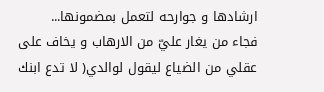ارشادها و جوارحه لتعمل بمضمونها...
فجاء من يغار عليّ من الارهاب و يخاف على عقلي من الضياع ليقول لوالدي( لا تدع ابنك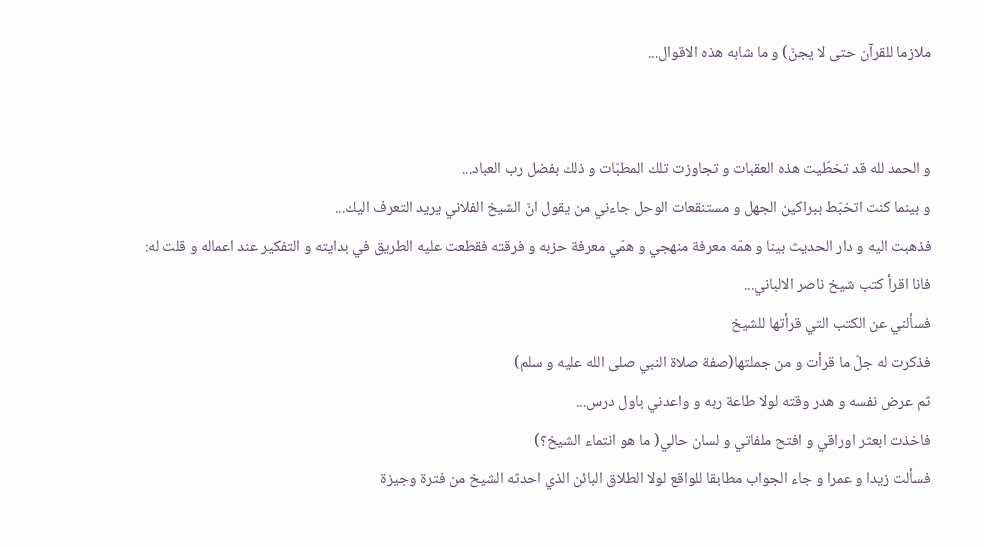ملازما للقرآن حتى لا يجنّ) و ما شابه هذه الاقوال...


و الحمد لله قد تخطّيت هذه العقبات و تجاوزت تلك المطبّات و ذلك بفضل رب العباد...
و بينما كنت اتخبّط ببراكين الجهل و مستنقعات الوحل جاءني من يقول انّ الشيخ الفلاني يريد التعرف اليك...
فذهبت اليه و دار الحديث بينا و همّه معرفة منهجي و همّي معرفة حزبه و فرقته فقطعت عليه الطريق في بدايته و التفكير عند اعماله و قلت له:
فانا اقرأ كتب شيخ ناصر الالباني...
فسألني عن الكتب التي قرأتها للشيخ
فذكرت له جلّ ما قرأت و من جملتها(صفة صلاة النبي صلى الله عليه و سلم)
ثم عرض نفسه و هدر وقته لولا طاعة ربه و واعدني باول درس...
فاخذت ابعثر اوراقي و افتح ملفاتي و لسان حالي( ما هو انتماء الشيخ؟)
فسألت زيدا و عمرا و جاء الجواب مطابقا للواقع لولا الطلاق البائن الذي احدثه الشيخ من فترة وجيزة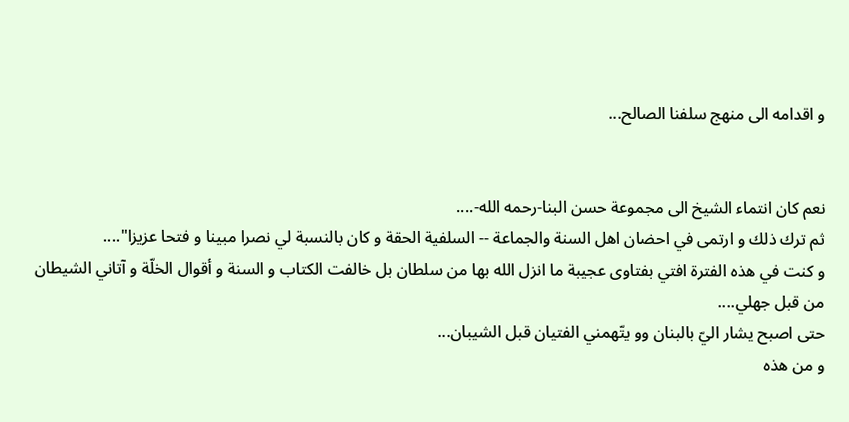و اقدامه الى منهج سلفنا الصالح...


نعم كان انتماء الشيخ الى مجموعة حسن البنا-رحمه الله-....
ثم ترك ذلك و ارتمى في احضان اهل السنة والجماعة -- السلفية الحقة و كان بالنسبة لي نصرا مبينا و فتحا عزيزا"....
و كنت في هذه الفترة افتي بفتاوى عجيبة ما انزل الله بها من سلطان بل خالفت الكتاب و السنة و أقوال الخلّة و آتاني الشيطان من قبل جهلي....
حتى اصبح يشار اليّ بالبنان وو يتّهمني الفتيان قبل الشيبان...
و من هذه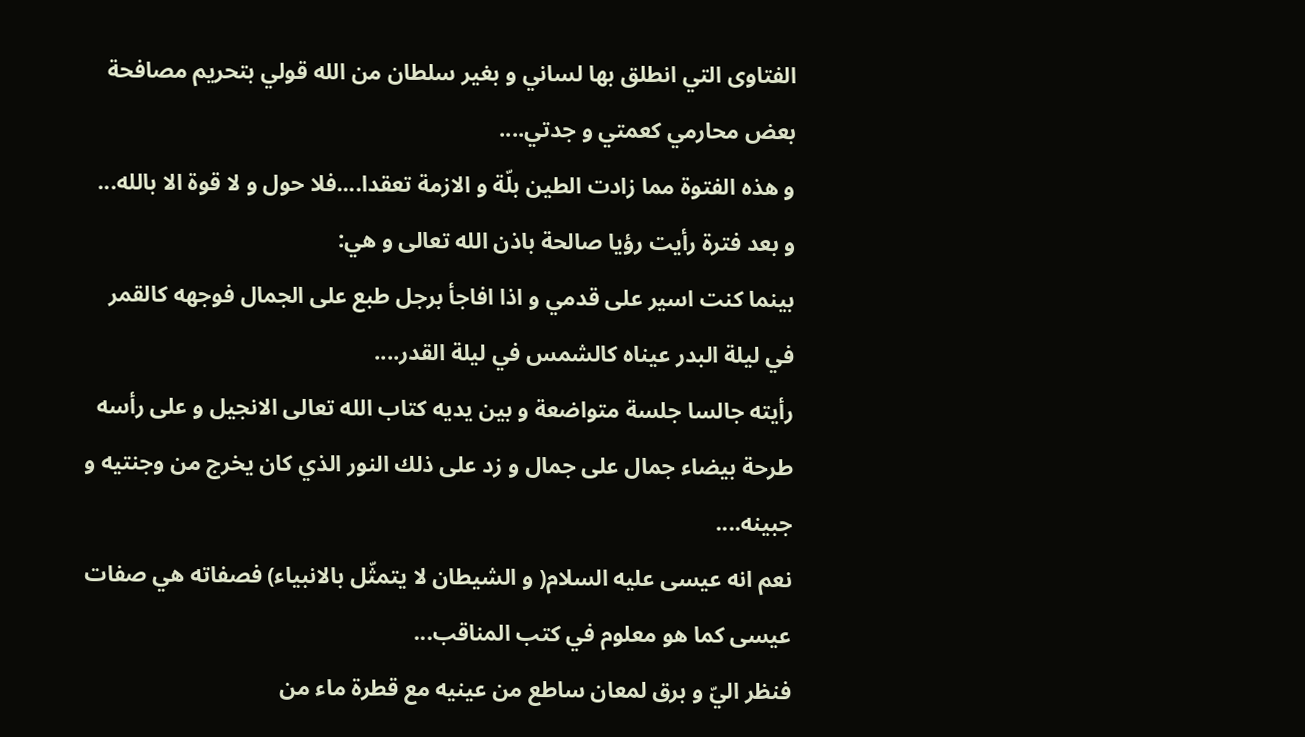الفتاوى التي انطلق بها لساني و بغير سلطان من الله قولي بتحريم مصافحة بعض محارمي كعمتي و جدتي....
و هذه الفتوة مما زادت الطين بلّة و الازمة تعقدا....فلا حول و لا قوة الا بالله...
و بعد فترة رأيت رؤيا صالحة باذن الله تعالى و هي:
بينما كنت اسير على قدمي و اذا افاجأ برجل طبع على الجمال فوجهه كالقمر في ليلة البدر عيناه كالشمس في ليلة القدر....
رأيته جالسا جلسة متواضعة و بين يديه كتاب الله تعالى الانجيل و على رأسه طرحة بيضاء جمال على جمال و زد على ذلك النور الذي كان يخرج من وجنتيه و جبينه....
نعم انه عيسى عليه السلام( و الشيطان لا يتمثّل بالانبياء) فصفاته هي صفات عيسى كما هو معلوم في كتب المناقب...
فنظر اليّ و برق لمعان ساطع من عينيه مع قطرة ماء من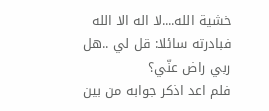خشية الله....لا اله الا الله
فبادرته سائلا: قل لي ..هل ربي راض عنّي؟
فلم اعد اذكر جوابه من بين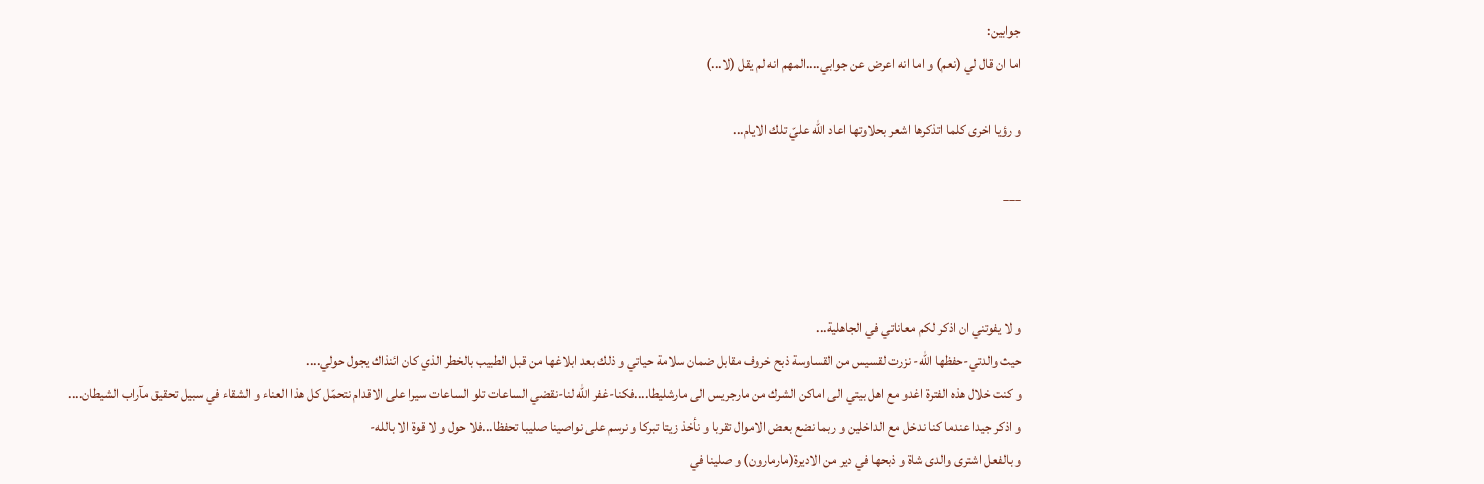جوابين:
اما ان قال لي (نعم) و اما انه اعرض عن جوابي....المهم انه لم يقل (لا...)

و رؤيا اخرى كلما اتذكرها اشعر بحلاوتها اعاد الله عليّ تلك الايام...

___



و لا يفوتني ان اذكر لكم معاناتي في الجاهلية...
حيث والدتي-حفظها الله- نزرت لقسيس من القساوسة ذبح خروف مقابل ضمان سلامة حياتي و ذلك بعد ابلاغها من قبل الطبيب بالخطر الذي كان ائنذاك يجول حولي....
و كنت خلال هذه الفترة اغدو مع اهل بيتي الى اماكن الشرك من مارجريس الى مارشليطا....فكنا-غفر الله لنا-نقضي الساعات تلو الساعات سيرا على الاقدام نتحمّل كل هذا العناء و الشقاء في سبيل تحقيق مآراب الشيطان....
و اذكر جيدا عندما كنا ندخل مع الداخلين و ربما نضع بعض الاموال تقربا و نأخذ زيتا تبركا و نرسم على نواصينا صليبا تحفظا...فلا حول و لا قوة الا بالله-
و بالفعل اشترى والدى شاة و ذبحها في دير من الاديرة(مارمارون) و صلينا في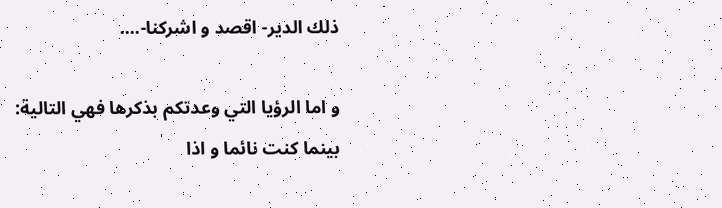ذلك الدير- اقصد و اشركنا-....

و اما الرؤيا التي وعدتكم بذكرها فهي التالية:
بينما كنت نائما و اذا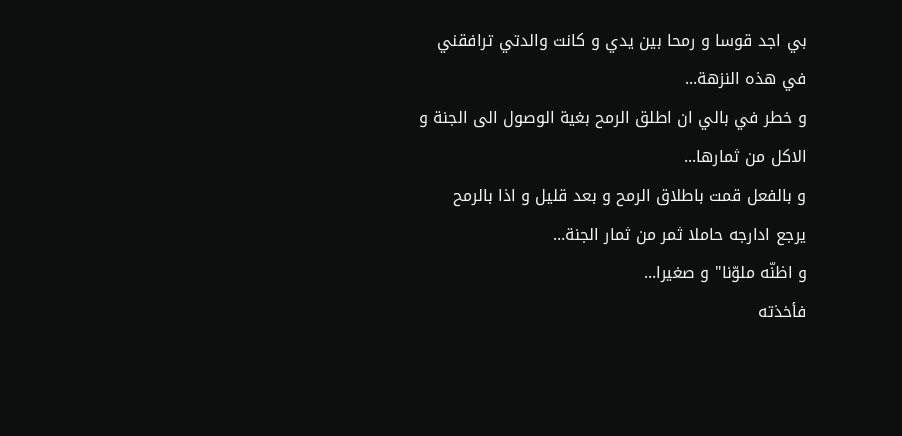بي اجد قوسا و رمحا بين يدي و كانت والدتي ترافقني في هذه النزهة...
و خطر في بالي ان اطلق الرمح بغية الوصول الى الجنة و الاكل من ثمارها...
و بالفعل قمت باطلاق الرمح و بعد قليل و اذا بالرمح يرجع ادارجه حاملا ثمر من ثمار الجنة...
و اظنّه ملوّنا" و صغيرا...
فأخذته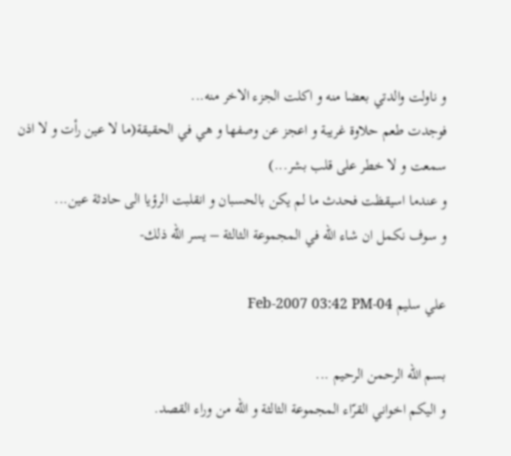و ناولت والدتي بعضا منه و اكلت الجزء الاخر منه...
فوجدت طعم حلاوة غريبة و اعجز عن وصفها و هي في الحقيقة(ما لا عين رأت و لا اذن سمعت و لا خطر على قلب بشر...)
و عندما اسيقظت فحدث ما لم يكن بالحسبان و انقلبت الرؤيا الى حادثة عين...
و سوف نكمل ان شاء الله في المجموعة الثالثة – يسر الله ذلك-

علي سليم 04-Feb-2007 03:42 PM

بسم الله الرحمن الرحيم ...
و اليكم اخواني القرّاء المجموعة الثالثة و الله من وراء القصد.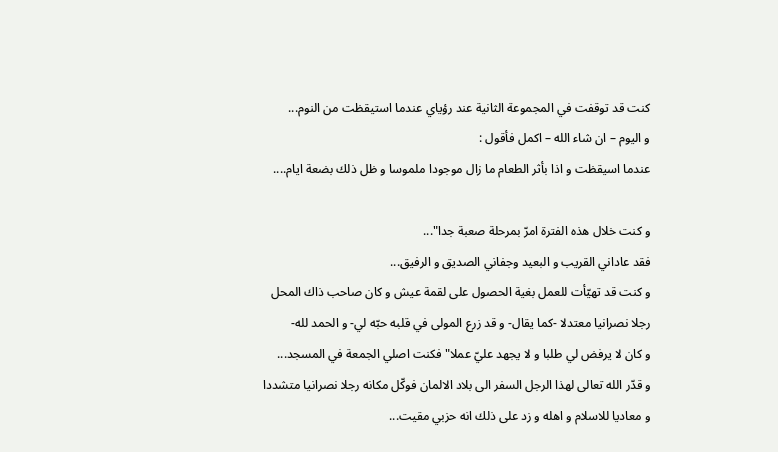كنت قد توقفت في المجموعة الثانية عند رؤياي عندما استيقظت من النوم...
و اليوم – ان شاء الله – اكمل فأقول :
عندما اسيقظت و اذا بأثر الطعام ما زال موجودا ملموسا و ظل ذلك بضعة ايام....

و كنت خلال هذه الفترة امرّ بمرحلة صعبة جدا"...
فقد عاداني القريب و البعيد وجفاني الصديق و الرفيق...
و كنت قد تهيّأت للعمل بغية الحصول على لقمة عيش و كان صاحب ذاك المحل رجلا نصرانيا معتدلا -كما يقال- و قد زرع المولى في قلبه حبّه لي- و الحمد لله-
و كان لا يرفض لي طلبا و لا يجهد عليّ عملا" فكنت اصلي الجمعة في المسجد...
و قدّر الله تعالى لهذا الرجل السفر الى بلاد الالمان فوكّل مكانه رجلا نصرانيا متشددا و معاديا للاسلام و اهله و زد على ذلك انه حزبي مقيت...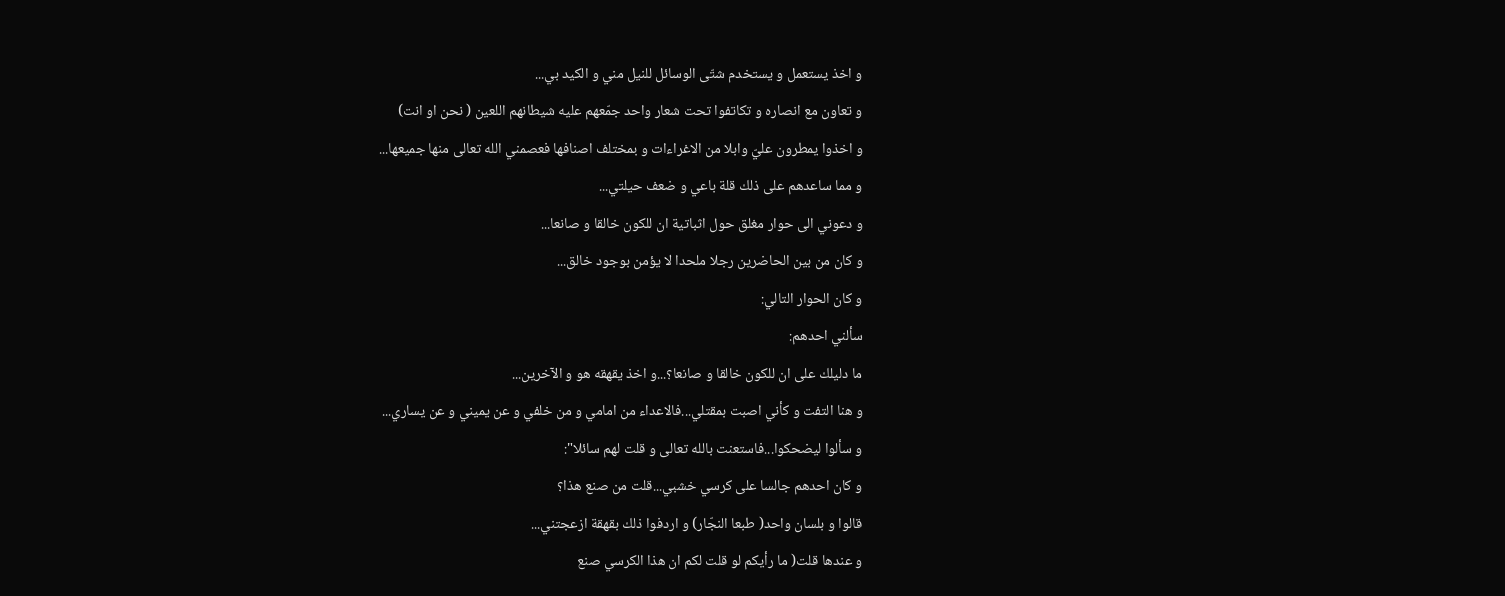و اخذ يستعمل و يستخدم شتّى الوسائل للنيل مني و الكيد بي...
و تعاون مع انصاره و تكاتفوا تحت شعار واحد جمّعهم عليه شيطانهم اللعين ( نحن او انت)
و اخذوا يمطرون عليّ وابلا من الاغراءات و بمختلف اصنافها فعصمني الله تعالى منها جميعها...
و مما ساعدهم على ذلك قلة باعي و ضعف حيلتي...
و دعوني الى حوار مغلق حول اثباتية ان للكون خالقا و صانعا...
و كان من بين الحاضرين رجلا ملحدا لا يؤمن بوجود خالق...
و كان الحوار التالي:
سألني احدهم:
ما دليلك على ان للكون خالقا و صانعا؟...و اخذ يقهقه هو و الآخرين...
و هنا التفت و كأني اصبت بمقتلي...فالاعداء من امامي و من خلفي و عن يميني و عن يساري...
و سألوا ليضحكوا...فاستعنت بالله تعالى و قلت لهم سائلا":
و كان احدهم جالسا على كرسي خشبي...قلت من صنع هذا؟
قالوا و بلسان واحد( طبعا النجّار) و اردفوا ذلك بقهقة ازعجتني...
و عندها قلت( ما رأيكم لو قلت لكم ان هذا الكرسي صنع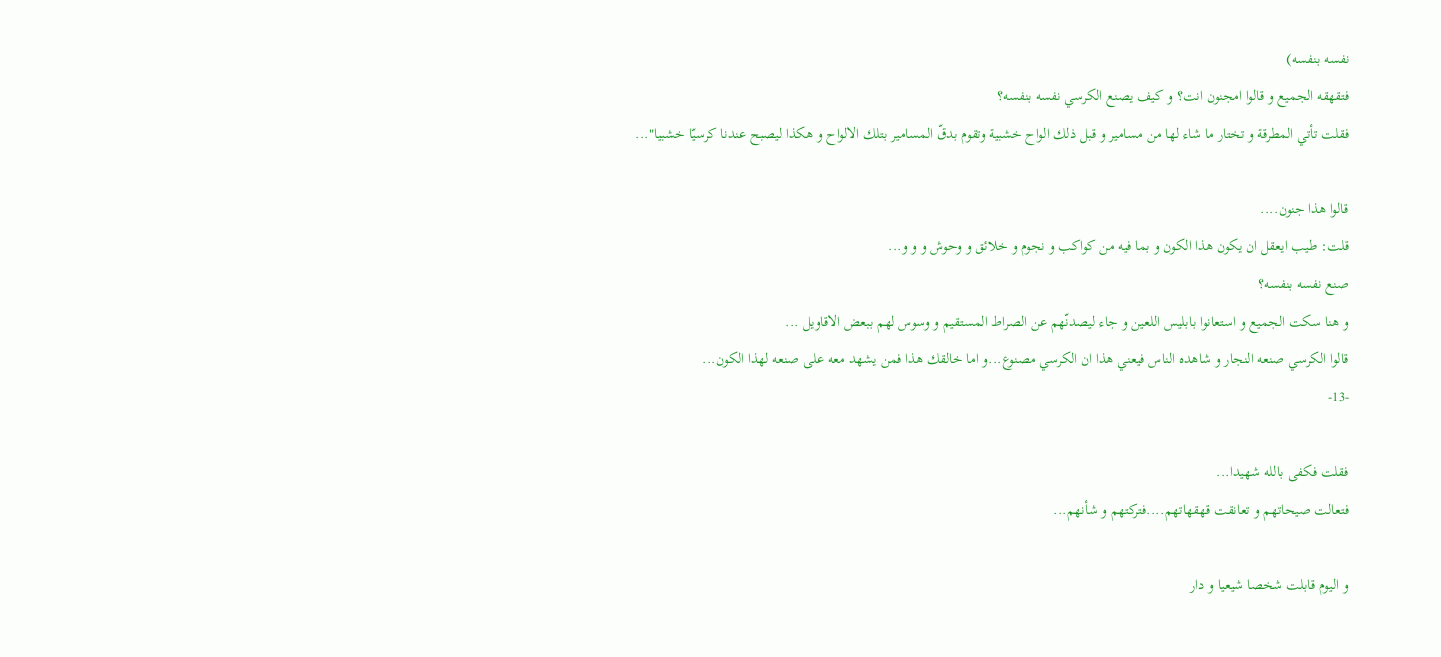نفسه بنفسه)
فتقهقه الجميع و قالوا امجنون انت؟ و كيف يصنع الكرسي نفسه بنفسه؟
فقلت تأتي المطرقة و تختار ما شاء لها من مسامير و قبل ذلك الواح خشبية وتقوم بدقّ المسامير بتلك الالواح و هكذا ليصبح عندنا كرسيّا خشبيا"...

قالوا هذا جنون....
قلت: طيب ايعقل ان يكون هذا الكون و بما فيه من كواكب و نجوم و خلائق و وحوش و و و...
صنع نفسه بنفسه؟
و هنا سكت الجميع و استعانوا بابليس اللعين و جاء ليصدنّهم عن الصراط المستقيم و وسوس لهم ببعض الاقاويل ...
قالوا الكرسي صنعه النجار و شاهده الناس فيعني هذا ان الكرسي مصنوع...و اما خالقك هذا فمن يشهد معه على صنعه لهذا الكون...
-13-

فقلت فكفى بالله شهيدا...
فتعالت صيحاتهم و تعانقت قهقهاتهم....فتركتهم و شأنهم...

و اليوم قابلت شخصا شيعيا و دار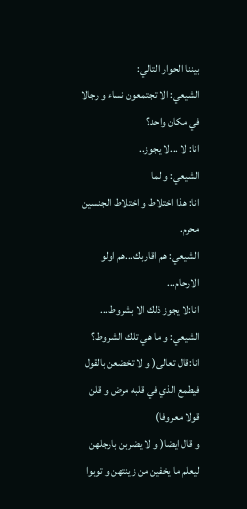بيننا الحوار التالي:
الشيعي: الا تجتمعون نساء و رجالا في مكان واحد؟
انا: لا ...لا يجوز..
الشيعي: و لما
انا: هذا اختلاط و اختلاط الجنسين محرم.
الشيعي: هم اقاربك...هم اولو الارحام...
انا:لا يجوز ذلك الا بشروط...
الشيعي: و ما هي تلك الشروط؟
انا:قال تعالى( و لا تخضعن بالقول فيطمع الذي في قلبه مرض و قلن قولا معروفا)
و قال ايضا( و لا يضربن بارجلهن ليعلم ما يخفين من زينتهن و توبوا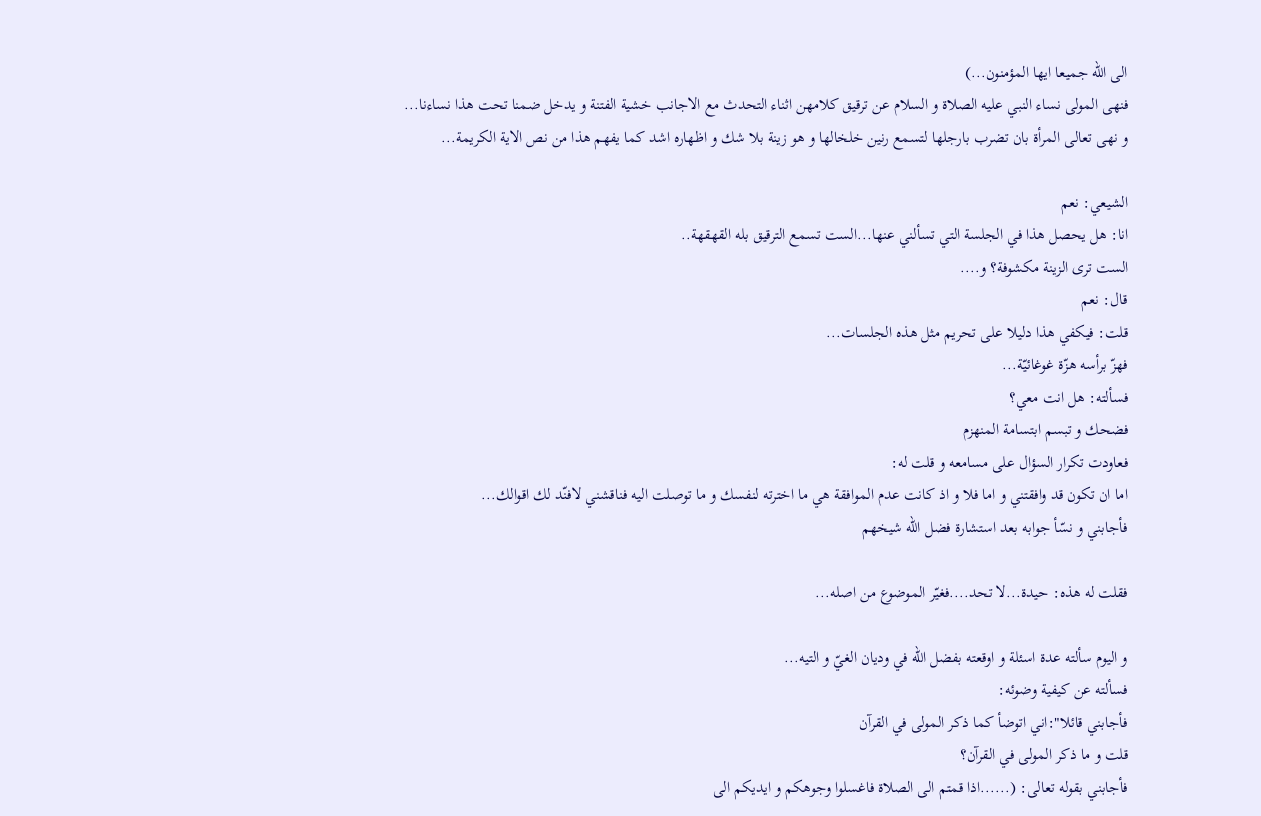الى الله جميعا ايها المؤمنون...)
فنهى المولى نساء النبي عليه الصلاة و السلام عن ترقيق كلامهن اثناء التحدث مع الاجانب خشية الفتنة و يدخل ضمنا تحت هذا نساءنا...
و نهى تعالى المرأة بان تضرب بارجلها لتسمع رنين خلخالها و هو زينة بلا شك و اظهاره اشد كما يفهم هذا من نص الاية الكريمة...

الشيعي: نعم
انا: هل يحصل هذا في الجلسة التي تسألني عنها...الست تسمع الترقيق بله القهقهة..
الست ترى الزينة مكشوفة؟ و....
قال: نعم
قلت: فيكفي هذا دليلا على تحريم مثل هذه الجلسات...
فهزّ برأسه هزّة غوغائيّة...
فسألته: هل انت معي؟
فضحك و تبسم ابتسامة المنهزم
فعاودت تكرار السؤال على مسامعه و قلت له:
اما ان تكون قد وافقتني و اما فلا و اذ كانت عدم الموافقة هي ما اخترته لنفسك و ما توصلت اليه فناقشني لافنّد لك اقوالك...
فأجابني و نسّأ جوابه بعد استشارة فضل الله شيخهم

فقلت له هذه: حيدة...لا تحد....فغيّر الموضوع من اصله...

و اليوم سألته عدة اسئلة و اوقعته بفضل الله في وديان الغيّ و التيه...
فسألته عن كيفية وضوئه:
فأجابني قائلا":اني اتوضأ كما ذكر المولى في القرآن
قلت و ما ذكر المولى في القرآن؟
فأجابني بقوله تعالى: (......اذا قمتم الى الصلاة فاغسلوا وجوهكم و ايديكم الى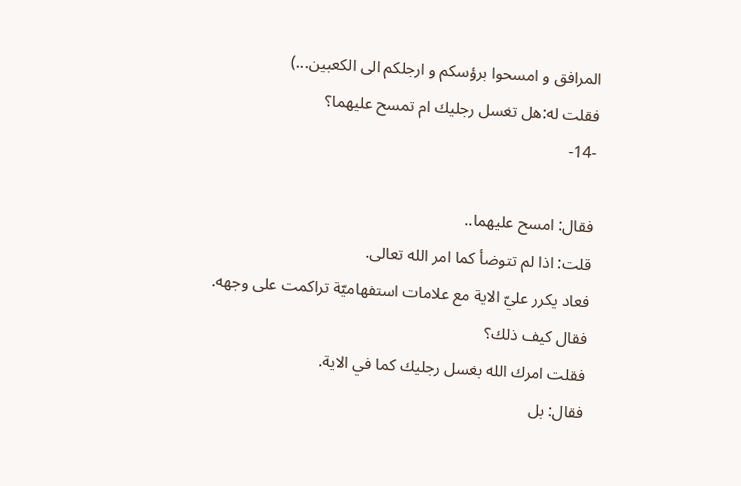المرافق و امسحوا برؤسكم و ارجلكم الى الكعبين...)
فقلت له:هل تغسل رجليك ام تمسح عليهما؟
-14-

فقال: امسح عليهما..
قلت: اذا لم تتوضأ كما امر الله تعالى.
فعاد يكرر عليّ الاية مع علامات استفهاميّة تراكمت على وجهه.
فقال كيف ذلك؟
فقلت امرك الله بغسل رجليك كما في الاية.
فقال: بل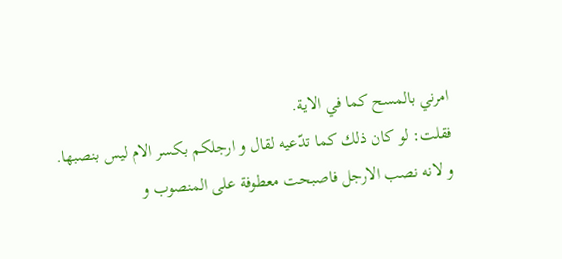امرني بالمسح كما في الاية.
فقلت: لو كان ذلك كما تدّعيه لقال و ارجلكم بكسر الام ليس بنصبها.
و لانه نصب الارجل فاصبحت معطوفة على المنصوب و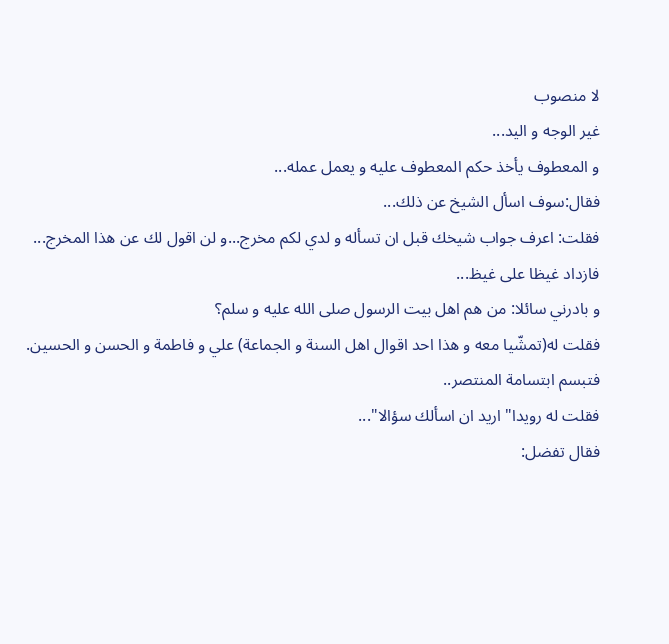لا منصوب
غير الوجه و اليد...
و المعطوف يأخذ حكم المعطوف عليه و يعمل عمله...
فقال:سوف اسأل الشيخ عن ذلك...
فقلت: اعرف جواب شيخك قبل ان تسأله و لدي لكم مخرج...و لن اقول لك عن هذا المخرج...
فازداد غيظا على غيظ...
و بادرني سائلا: من هم اهل بيت الرسول صلى الله عليه و سلم؟
فقلت له(تمشّيا معه و هذا احد اقوال اهل السنة و الجماعة) علي و فاطمة و الحسن و الحسين.
فتبسم ابتسامة المنتصر..
فقلت له رويدا" اريد ان اسألك سؤالا"...
فقال تفضل: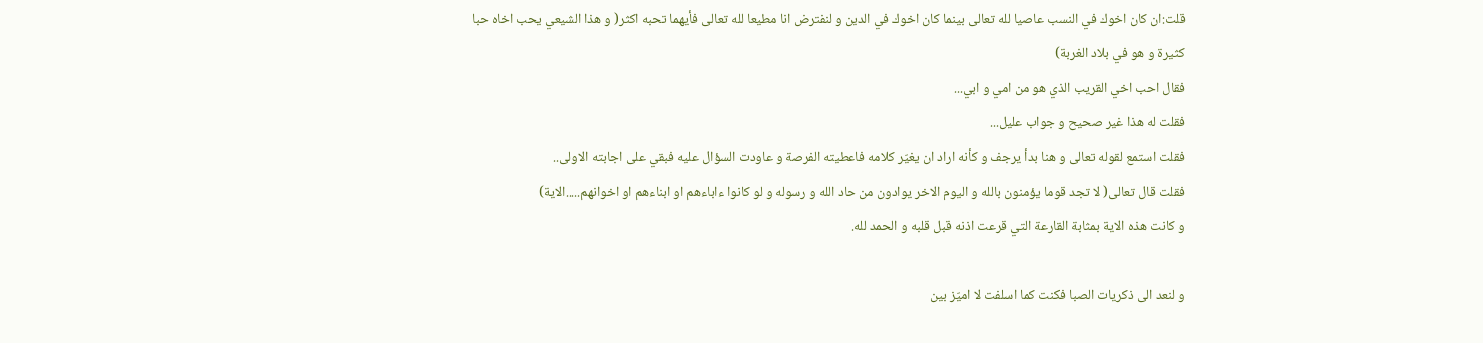قلت:ان كان اخوك في النسب عاصيا لله تعالى بينما كان اخوك في الدين و لنفترض انا مطيعا لله تعالى فأيهما تحبه اكثر( و هذا الشيعي يحب اخاه حبا كثيرة و هو في بلاد الغربة)
فقال احب اخي القريب الذي هو من امي و ابي...
فقلت له هذا غير صحيح و جواب عليل...
فقلت استمع لقوله تعالى و هنا بدأ يرجف و كأنه اراد ان يغيّر كلامه فاعطيته الفرصة و عاودت السؤال عليه فبقي على اجابته الاولى..
فقلت قال تعالى( لا تجد قوما يؤمنون بالله و اليوم الاخر يوادون من حاد الله و رسوله و لو كانوا ءاباءهم او ابناءهم او اخوانهم.....الاية)
و كانت هذه الاية بمثابة القارعة التي قرعت اذنه قبل قلبه و الحمد لله.

و لنعد الى ذكريات الصبا فكنت كما اسلفت لا اميّز بين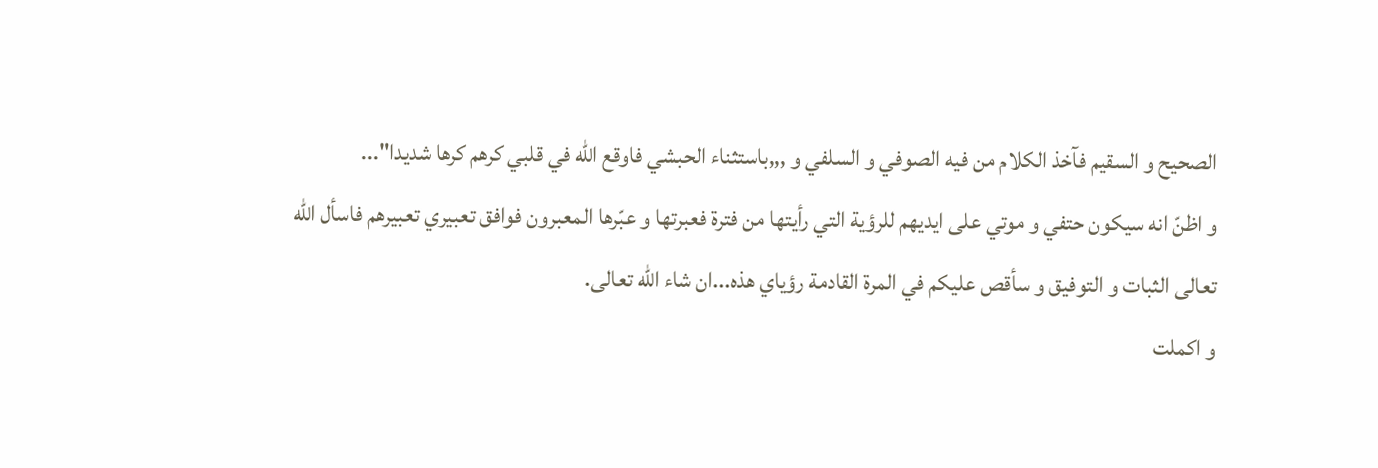الصحيح و السقيم فآخذ الكلام من فيه الصوفي و السلفي و ,,,باستثناء الحبشي فاوقع الله في قلبي كرهم كرها شديدا"...
و اظنّ انه سيكون حتفي و موتي على ايديهم للرؤية التي رأيتها من فترة فعبرتها و عبّرها المعبرون فوافق تعبيري تعبيرهم فاسأل الله تعالى الثبات و التوفيق و سأقص عليكم في المرة القادمة رؤياي هذه...ان شاء الله تعالى.
و اكملت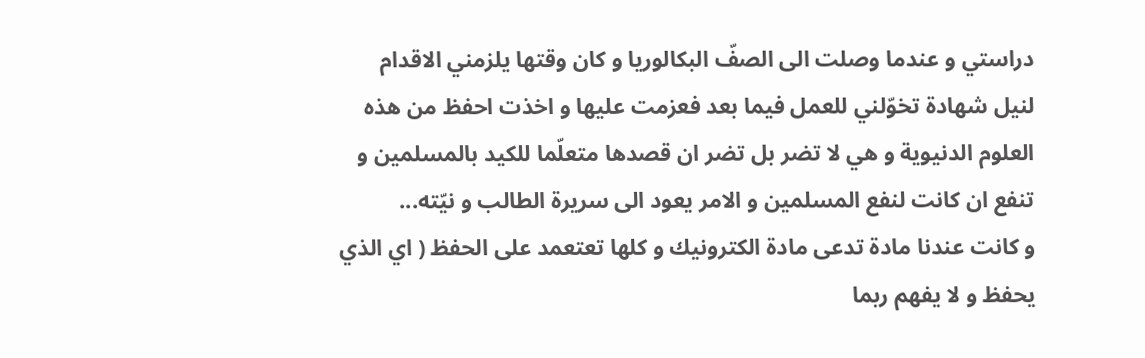دراستي و عندما وصلت الى الصفّ البكالوريا و كان وقتها يلزمني الاقدام لنيل شهادة تخوّلني للعمل فيما بعد فعزمت عليها و اخذت احفظ من هذه العلوم الدنيوية و هي لا تضر بل تضر ان قصدها متعلّما للكيد بالمسلمين و تنفع ان كانت لنفع المسلمين و الامر يعود الى سريرة الطالب و نيّته...
و كانت عندنا مادة تدعى مادة الكترونيك و كلها تعتعمد على الحفظ ( اي الذي يحفظ و لا يفهم ربما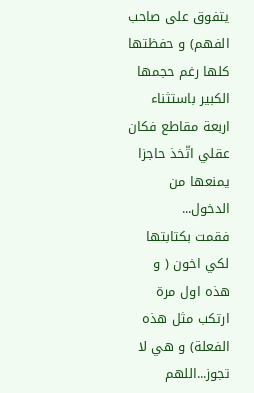يتفوق على صاحب الفهم) و حفظتها كلها رغم حجمها الكبير باستثناء اربعة مقاطع فكان عقلي اتّخذ حاجزا يمنعها من الدخول...
فقمت بكتابتها لكي اخون ( و هذه اول مرة ارتكب مثل هذه الفعلة) و هي لا تجوز...اللهم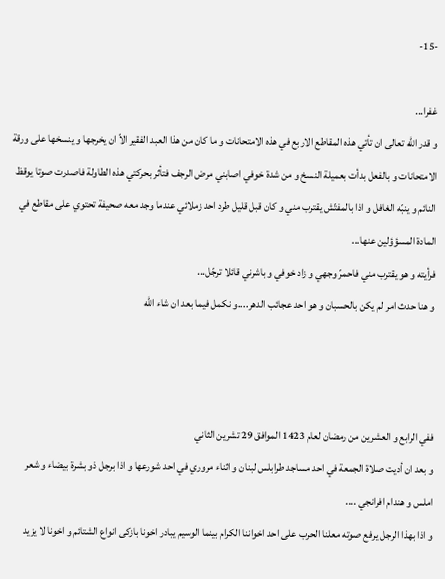-15-

غفرا...
و قدر الله تعالى ان تأتي هذه المقاطع الاربع في هذه الامتحانات و ما كان من هذا العبد الفقير الاّ ان يخرجها و ينسخها على ورقة الامتحانات و بالفعل بدأت بعميلة النسخ و من شدة خوفي اصابني مرض الرجف فتأثر بحركتي هذه الطاولة فاصدرت صوتا يوقظ النائم و ينبّه الغافل و اذا بالمفتّش يقترب مني و كان قبل قليل طرد احد زملائي عندما وجد معه صحيفة تحتوي على مقاطع في المادة المسؤؤلين عنها...
فرأيته و هو يقترب مني فاحمرّ وجهي و زاد خوفي و باشرني قائلا ترجّل...
و هنا حدث امر لم يكن بالحسبان و هو احد عجائب الدهر....و نكمل فيما بعد ان شاء الله



ففي الرابع و العشرين من رمضان لعام 1423 الموافق 29 تشرين الثاني
و بعد ان أديت صلاة الجمعة في احد مساجد طرابلس لبنان و اثناء مروري في احد شورعها و اذا برجل ذو بشرة بيضاء و شعر املس و هندام افرانجي ....
و اذا بهذا الرجل يرفع صوته معلنا الحرب على احد اخواننا الكرام بينما الوسيم يبادر اخونا بازكى انواع الشتائم و اخونا لا يزيد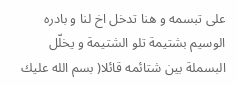على تبسمه و هنا تدخل اخ لنا و بادره الوسيم بشتيمة تلو الشتيمة و يخلّل البسملة بين شتائمه قائلا( بسم الله عليك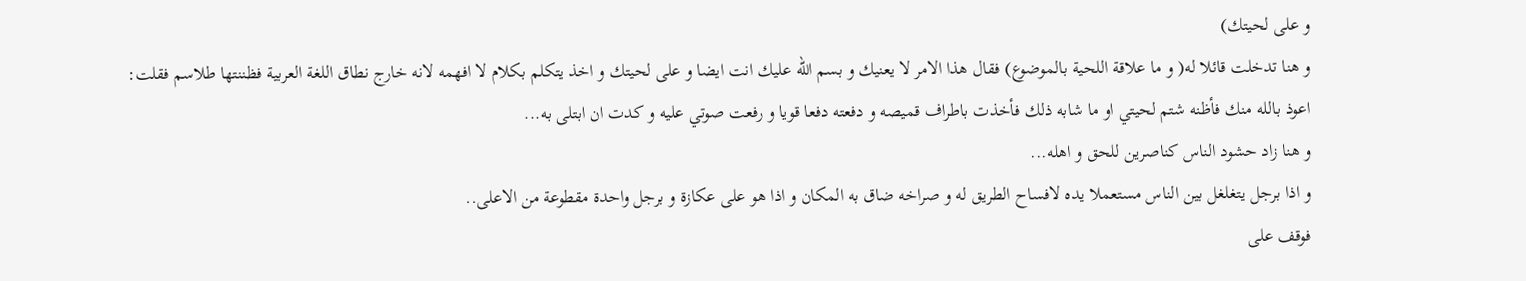و على لحيتك)
و هنا تدخلت قائلا له( و ما علاقة اللحية بالموضوع) فقال هذا الامر لا يعنيك و بسم الله عليك انت ايضا و على لحيتك و اخذ يتكلم بكلام لا افهمه لانه خارج نطاق اللغة العربية فظننتها طلاسم فقلت:
اعوذ بالله منك فأظنه شتم لحيتي او ما شابه ذلك فأخذت باطراف قميصه و دفعته دفعا قويا و رفعت صوتي عليه و كدت ان ابتلى به...
و هنا زاد حشود الناس كناصرين للحق و اهله...
و اذا برجل يتغلغل بين الناس مستعملا يده لافساح الطريق له و صراخه ضاق به المكان و اذا هو على عكازة و برجل واحدة مقطوعة من الاعلى..
فوقف على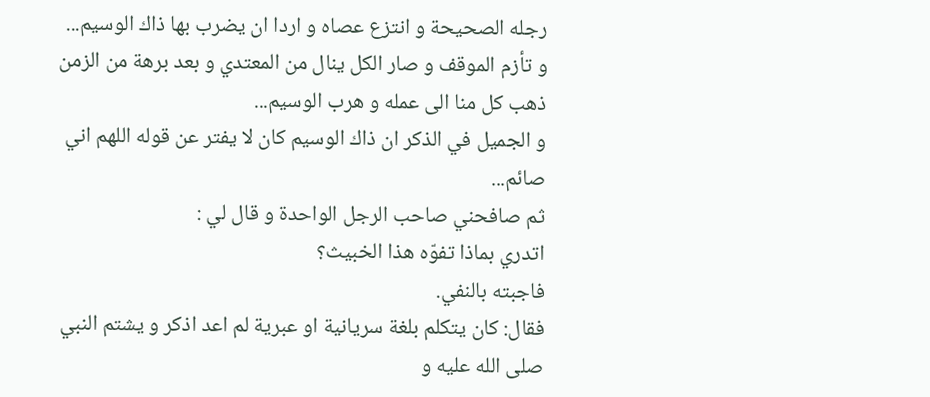رجله الصحيحة و انتزع عصاه و اردا ان يضرب بها ذاك الوسيم...
و تأزم الموقف و صار الكل ينال من المعتدي و بعد برهة من الزمن ذهب كل منا الى عمله و هرب الوسيم...
و الجميل في الذكر ان ذاك الوسيم كان لا يفتر عن قوله اللهم اني صائم...
ثم صافحني صاحب الرجل الواحدة و قال لي :
اتدري بماذا تفوّه هذا الخبيث؟
فاجبته بالنفي.
فقال: كان يتكلم بلغة سريانية او عبرية لم اعد اذكر و يشتم النبي صلى الله عليه و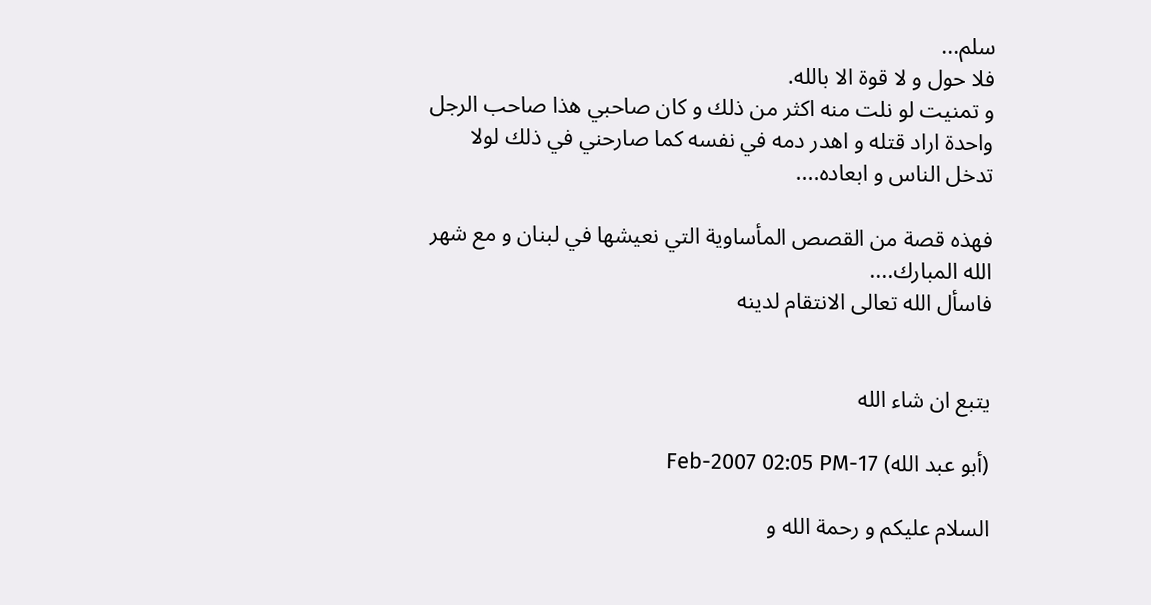سلم...
فلا حول و لا قوة الا بالله.
و تمنيت لو نلت منه اكثر من ذلك و كان صاحبي هذا صاحب الرجل واحدة اراد قتله و اهدر دمه في نفسه كما صارحني في ذلك لولا تدخل الناس و ابعاده....

فهذه قصة من القصص المأساوية التي نعيشها في لبنان و مع شهر الله المبارك....
فاسأل الله تعالى الانتقام لدينه


يتبع ان شاء الله

(أبو عبد الله) 17-Feb-2007 02:05 PM

السلام عليكم و رحمة الله و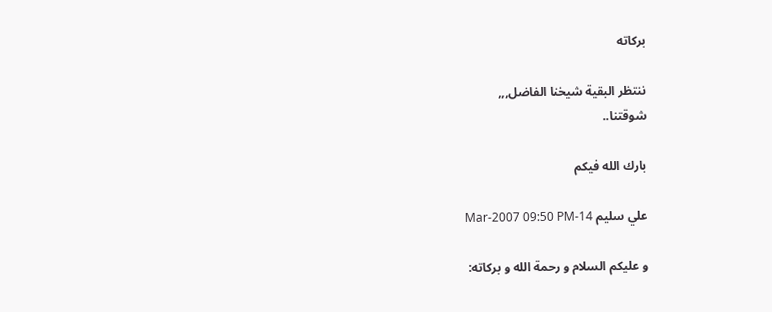بركاته

ننتظر البقية شيخنا الفاضل,,,
شوقتنا..

بارك الله فيكم

علي سليم 14-Mar-2007 09:50 PM

و عليكم السلام و رحمة الله و بركاته: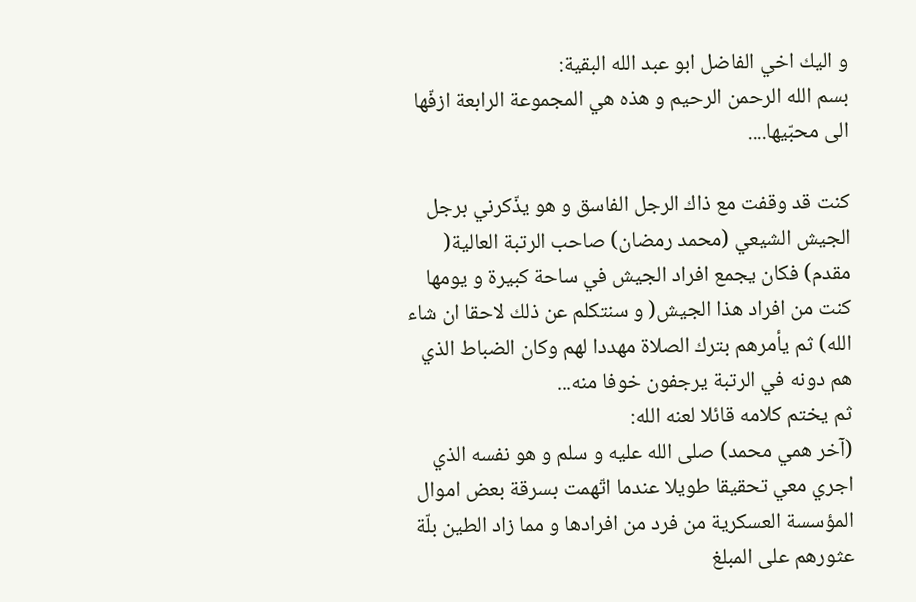و اليك اخي الفاضل ابو عبد الله البقية:
بسم الله الرحمن الرحيم و هذه هي المجموعة الرابعة ازفّها الى محبّيها....

كنت قد وقفت مع ذاك الرجل الفاسق و هو يذّكرني برجل الجيش الشيعي (محمد رمضان) صاحب الرتبة العالية( مقدم) فكان يجمع افراد الجيش في ساحة كبيرة و يومها كنت من افراد هذا الجيش( و سنتكلم عن ذلك لاحقا ان شاء الله) ثم يأمرهم بترك الصلاة مهددا لهم وكان الضباط الذي هم دونه في الرتبة يرجفون خوفا منه...
ثم يختم كلامه قائلا لعنه الله:
(آخر همي محمد) صلى الله عليه و سلم و هو نفسه الذي اجري معي تحقيقا طويلا عندما اتّهمت بسرقة بعض اموال المؤسسة العسكرية من فرد من افرادها و مما زاد الطين بلّة عثورهم على المبلغ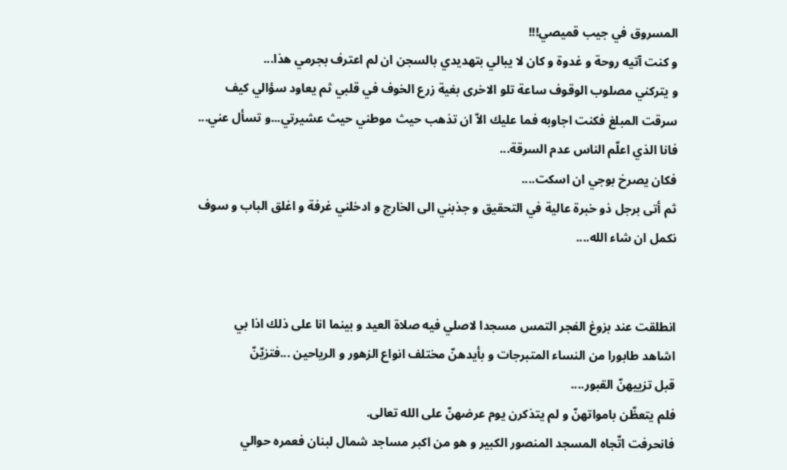المسروق في جيب قميصي!!!
و كنت آتيه روحة و غدوة و كان لا يبالي بتهديدي بالسجن ان لم اعترف بجرمي هذا...
و يتركني مصلوب الوقوف ساعة تلو الاخرى بغية زرع الخوف في قلبي ثم يعاود سؤالي كيف سرقت المبلغ فكنت اجاوبه فما عليك الاّ ان تذهب حيث موطني حيث عشيرتي...و تسأل عني...
فانا الذي اعلّم الناس عدم السرقة...
فكان يصرخ بوجي ان اسكت....
ثم أتى برجل ذو خبرة عالية في التحقيق و جذبني الى الخارج و ادخلني غرفة و اغلق الباب و سوف نكمل ان شاء الله....


انطلقت عند بزوغ الفجر التمس مسجدا لاصلي فيه صلاة العيد و بينما انا على ذلك اذا بي
اشاهد طابورا من النساء المتبرجات و بأيدهنّ مختلف انواع الزهور و الرياحين ...فتزيّنّ
قبل تزييهنّ القبور....
فلم يتعظّن بامواتهنّ و لم يتذكرن يوم عرضهنّ على الله تعالى.
فانحرفت اتّجاه المسجد المنصور الكبير و هو من اكبر مساجد شمال لبنان فعمره حوالي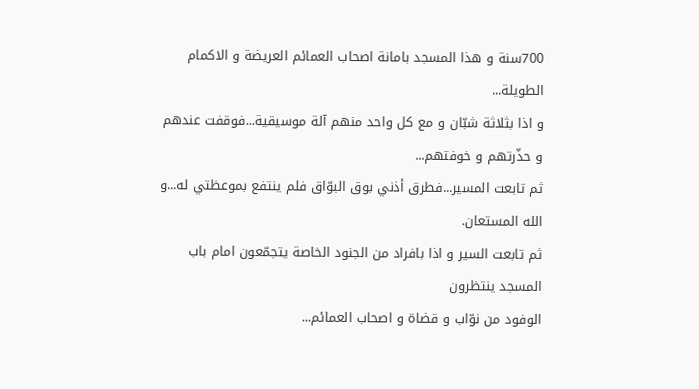700سنة و هذا المسجد بامانة اصحاب العمائم العريضة و الاكمام الطويلة...
و اذا بثلاثة شبّان و مع كل واحد منهم آلة موسيقية...فوقفت عندهم و حذّرتهم و خوفتهم...
ثم تابعت المسير...فطرق أذني بوق البوّاق فلم ينتفع بموعظتي له...و الله المستعان.
ثم تابعت السير و اذا بافراد من الجنود الخاصة يتجمّعون امام باب المسجد ينتظرون
الوفود من نوّاب و قضاة و اصحاب العمائم...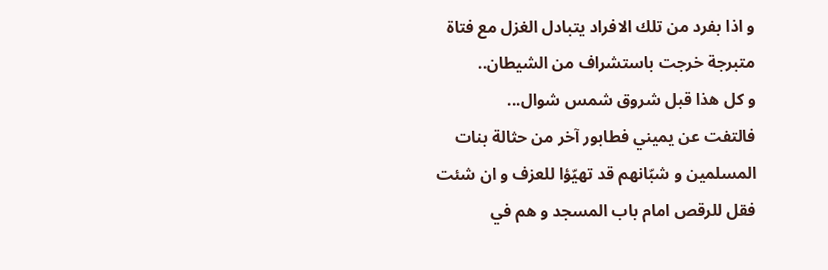و اذا بفرد من تلك الافراد يتبادل الغزل مع فتاة متبرجة خرجت باستشراف من الشيطان..
و كل هذا قبل شروق شمس شوال...
فالتفت عن يميني فطابور آخر من حثالة بنات المسلمين و شبّانهم قد تهيّؤا للعزف و ان شئت
فقل للرقص امام باب المسجد و هم في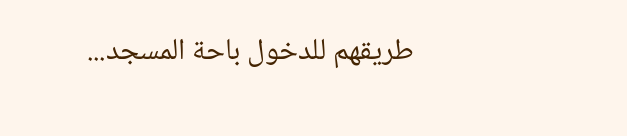طريقهم للدخول باحة المسجد...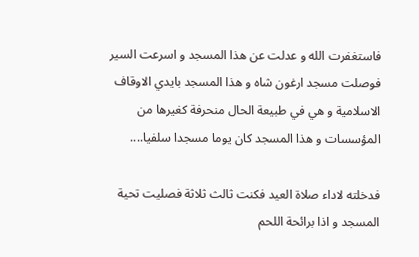فاستغفرت الله و عدلت عن هذا المسجد و اسرعت السير فوصلت مسجد ارغون شاه و هذا المسجد بايدي الاوقاف الاسلامية و هي في طبيعة الحال منحرفة كغيرها من المؤسسات و هذا المسجد كان يوما مسجدا سلفيا....

فدخلته لاداء صلاة العيد فكنت ثالث ثلاثة فصليت تحية المسجد و اذا برائحة اللحم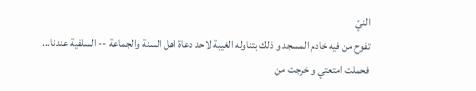النيّ
تفوح من فيه خادم المسجد و ذلك بتناوله الغيبة لاحد دعاة اهل السنة والجماعة -- السلفية عندنا...
فحملت امتعتي و خرجت من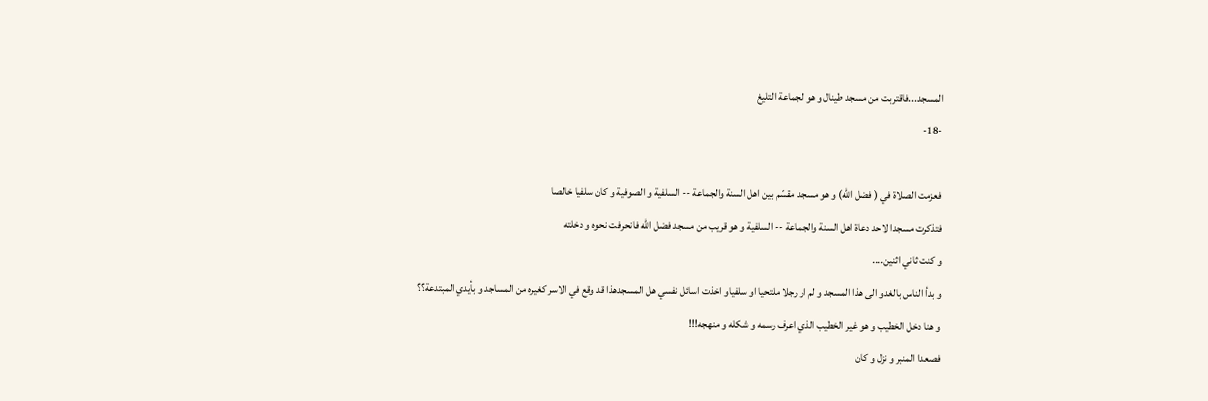المسجد...فاقتربت من مسجد طينال و هو لجماعة التليغ
-18-

فعزمت الصلاة في ( فضل الله) و هو مسجد مقسّم بين اهل السنة والجماعة -- السلفية و الصوفية و كان سلفيا خالصا
فتذكرت مسجدا لاحد دعاة اهل السنة والجماعة -- السلفية و هو قريب من مسجد فضل الله فانحرفت نحوه و دخلته
و كنت ثاني اثنين....
و بدأ الناس بالغدو الى هذا المسجد و لم ار رجلا ملتحيا او سلفياو اخذت اسائل نفسي هل المسجدهذا قد وقع في الاسر كغيره من المساجد و بأيدي المبتدعة؟؟
و هنا دخل الخطيب و هو غير الخطيب الذي اعرف رسمه و شكله و منهجه!!!
فصعدا المنبر و نزل و كان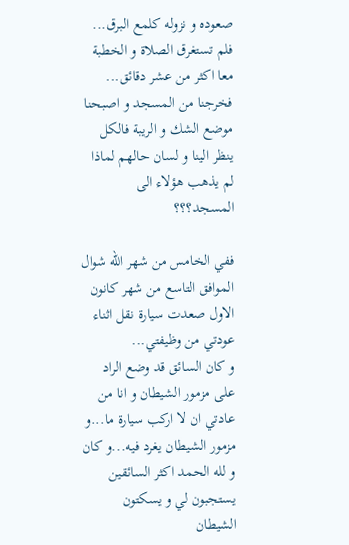صعوده و نزوله كلمع البرق...
فلم تستغرق الصلاة و الخطبة معا اكثر من عشر دقائق...
فخرجنا من المسجد و اصبحنا موضع الشك و الريبة فالكل ينظر الينا و لسان حالهم لماذا لم يذهب هؤلاء الى المسجد؟؟؟

ففي الخامس من شهر الله شوال الموافق التاسع من شهر كانون الاول صعدت سيارة نقل اثناء
عودتي من وظيفتي...
و كان السائق قد وضع الراد على مزمور الشيطان و انا من عادتي ان لا اركب سيارة ما...و
مزمور الشيطان يغرد فيه...و كان و لله الحمد اكثر السائقين يستجبون لي و يسكتون الشيطان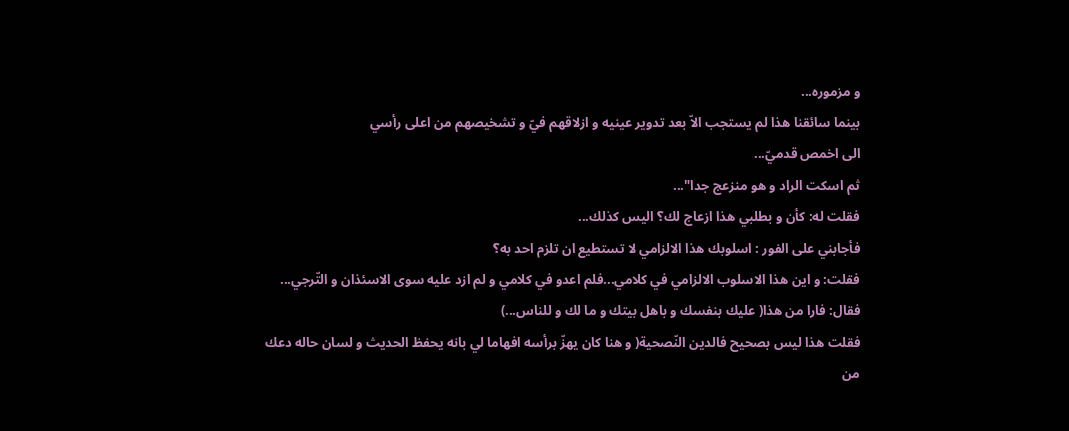و مزموره...
بينما سائقنا هذا لم يستجب الاّ بعد تدوير عينيه و ازلاقهم فيّ و تشخيصهم من اعلى رأسي
الى اخمص قدميّ...
ثم اسكت الراد و هو منزعج جدا"...
فقلت له: كأن و بطلبي هذا ازعاج لك؟ اليس كذلك...
فأجابني على الفور : اسلوبك هذا الالزامي لا تستطيع ان تلزم احد به؟
فقلت: و اين هذا الاسلوب الالزامي في كلامي...فلم اعدو في كلامي و لم ازد عليه سوى الاسئذان و التّرجي...
فقال: فارا من هذا( عليك بنفسك و باهل بيتك و ما لك و للناس...)
فقلت هذا ليس بصحيح فالدين النّصحية( و هنا كان يهزّ برأسه افهاما لي بانه يحفظ الحديث و لسان حاله دعك من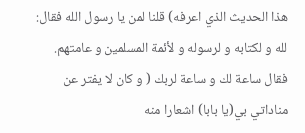هذا الحديث الذي اعرفه) قلنا لمن يا رسول الله فقال:
لله و لكتابه و لرسوله و لأئمة المسلمين و عامتهم.
فقال ساعة لك و ساعة لربك ( و كان لا يفتر عن مناداتي بي(يا بابا) اشعارا منه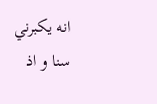انه يكبرني سنا و اذ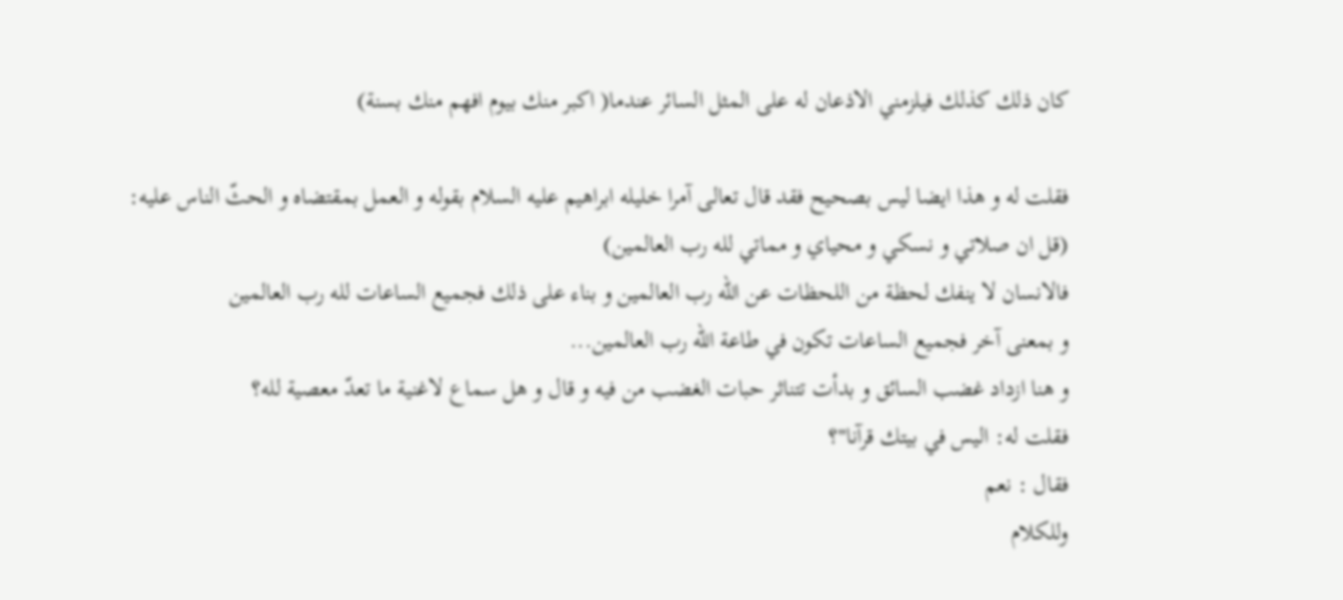كان ذلك كذلك فيلزمني الاذعان له على المثل السائر عندما( اكبر منك بيوم افهم منك بسنة)

فقلت له و هذا ايضا ليس بصحيح فقد قال تعالى آمرا خليله ابراهيم عليه السلام بقوله و العمل بمقتضاه و الحثّ الناس عليه:
(قل ان صلاتي و نسكي و محياي و مماتي لله رب العالمين)
فالانسان لا ينفك لحظة من اللحظات عن الله رب العالمين و بناء على ذلك فجميع الساعات لله رب العالمين
و بمعنى آخر فجميع الساعات تكون في طاعة الله رب العالمين...
و هنا ازداد غضب السائق و بدأت تتناثر حبات الغضب من فيه و قال و هل سماع لاغنية ما تعدّ معصية لله؟
فقلت له: اليس في بيتك قرآنا"؟
فقال : نعم
وللكلام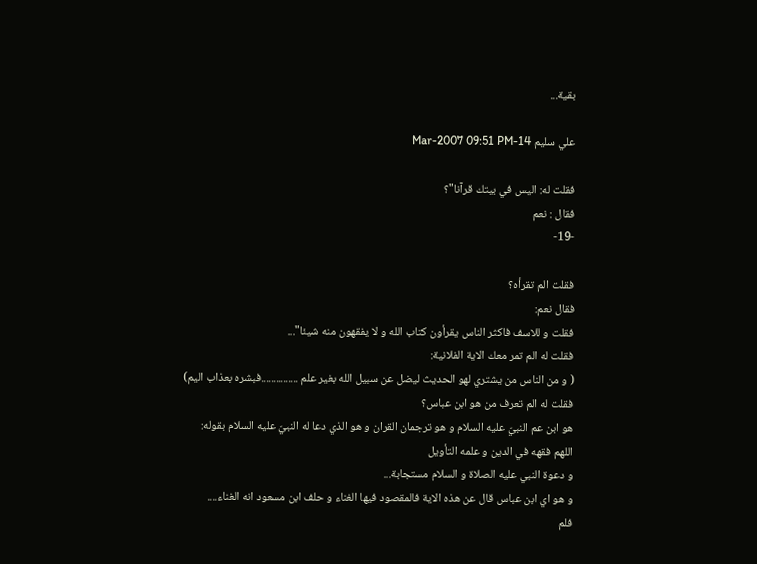بقية...

علي سليم 14-Mar-2007 09:51 PM

فقلت له: اليس في بيتك قرآنا"؟
فقال : نعم
-19-

فقلت الم تقرأه؟
فقال نعم:
فقلت و للاسف فاكثر الناس يقرأون كتاب الله و لا يفقهون منه شيئا"...
فقلت له الم تمر معك الاية الفلانية:
( و من الناس من يشتري لهو الحديث ليضل عن سبيل الله بغير علم ...............فبشره بعذاب اليم)
فقلت له الم تعرف من هو ابن عباس؟
هو ابن عم النبيّ عليه السلام و هو ترجمان القران و هو الذي دعا له النبيّ عليه السلام بقوله:
اللهم فقهه في الدين و علمه التأويل
و دعوة النبي عليه الصلاة و السلام مستجابة...
و هو اي ابن عباس قال عن هذه الاية فالمقصود فيها الغناء و حلف ابن مسعود انه الغناء....
فلم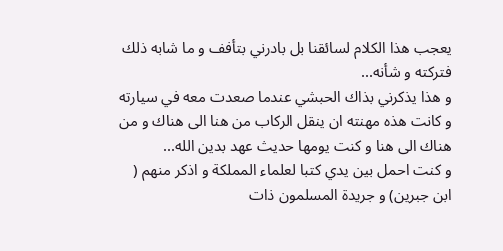يعجب هذا الكلام لسائقنا بل بادرني بتأفف و ما شابه ذلك فتركته و شأنه...
و هذا يذكرني بذاك الحبشي عندما صعدت معه في سيارته و كانت هذه مهنته ان ينقل الركاب من هنا الى هناك و من هناك الى هنا و كنت يومها حديث عهد بدين الله...
و كنت احمل بين يدي كتبا لعلماء المملكة و اذكر منهم ( ابن جبرين) و جريدة المسلمون ذات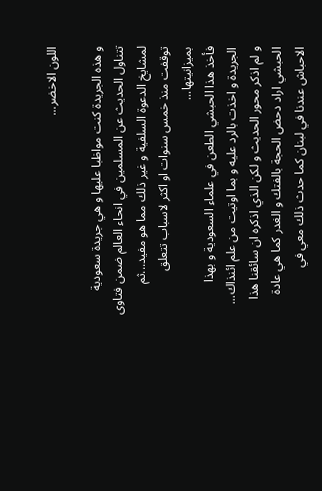اللون الاخضر...

و هذه الجريدة كنت مواظبا عليها و هي جريدة سعودية تتناول الحديث عن المسلمين في انحاء العالم ضمن فتاوى لمشايخ الدعوة السلفية و غير ذلك مما هو مفيد...ثم توقفت منذ خمس سنوات او اكثر لاسباب تتعلق بميزانيتها...
فأخذ هذا الحبشي الطعن في علماء السعودية و بهذا الجريدة و اخذت بالرد عليه و بما اوتيت من علم ائنذاك...
و لم اذكر محور الحديث و لكن الذي اذكره ان سائقنا هذا الحبشي اراد دحض الحجة بالفتك و الغدر كما هي عادة الاحباش عندنا في لبنان كما حدث ذلك معي في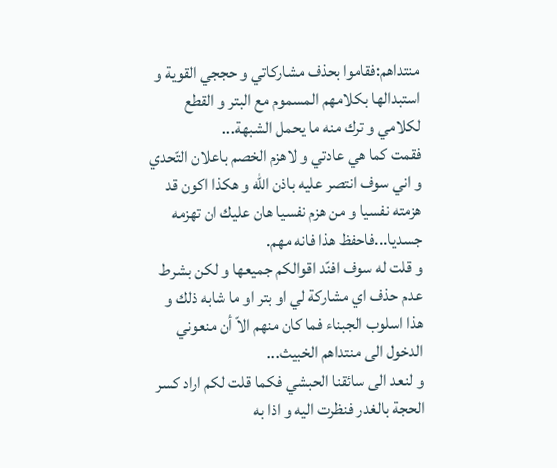منتداهم:فقاموا بحذف مشاركاتي و حججي القوية و استبدالها بكلامهم المسموم مع البتر و القطع لكلامي و ترك منه ما يحمل الشبهة...
فقمت كما هي عادتي و لاهزم الخصم باعلان التّحدي و اني سوف انتصر عليه باذن الله و هكذا اكون قد هزمته نفسيا و من هزم نفسيا هان عليك ان تهزمه جسديا...فاحفظ هذا فانه مهم.
و قلت له سوف افنّد اقوالكم جميعها و لكن بشرط عدم حذف اي مشاركة لي او بتر او ما شابه ذلك و هذا اسلوب الجبناء فما كان منهم الاّ أن منعوني الدخول الى منتداهم الخبيث...
و لنعد الى سائقنا الحبشي فكما قلت لكم اراد كسر الحجة بالغدر فنظرت اليه و اذا به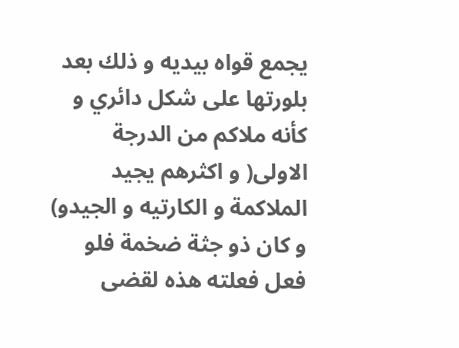يجمع قواه بيديه و ذلك بعد بلورتها على شكل دائري و كأنه ملاكم من الدرجة الاولى( و اكثرهم يجيد الملاكمة و الكارتيه و الجيدو) و كان ذو جثة ضخمة فلو فعل فعلته هذه لقضى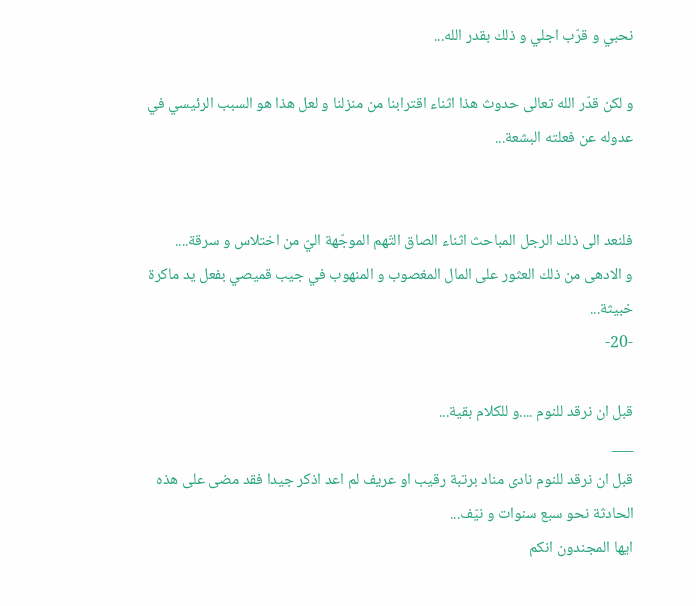نحبي و قرّب اجلي و ذلك بقدر الله...

و لكن قدّر الله تعالى حدوث هذا اثناء اقترابنا من منزلنا و لعل هذا هو السبب الرئيسي في عدوله عن فعلته البشعة...


فلنعد الى ذلك الرجل المباحث اثناء الصاق التّهم الموجّهة اليّ من اختلاس و سرقة....
و الادهى من ذلك العثور على المال المغصوب و المنهوب في جيب قميصي بفعل يد ماكرة خبيثة...
-20-

قبل ان نرقد للنوم ....و للكلام بقية...
___
قبل ان نرقد للنوم نادى مناد برتبة رقيب او عريف لم اعد اذكر جيدا فقد مضى على هذه الحادثة نحو سبع سنوات و نيّف...
ايها المجندون انكم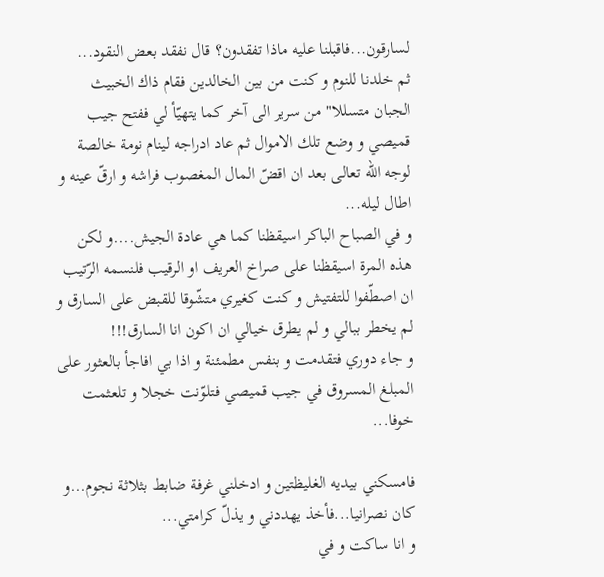لسارقون...فاقبلنا عليه ماذا تفقدون؟ قال نفقد بعض النقود...
ثم خلدنا للنوم و كنت من بين الخالدين فقام ذاك الخبيث الجبان متسللا" من سرير الى آخر كما يتهيّأ لي ففتح جيب قميصي و وضع تلك الاموال ثم عاد ادراجه لينام نومة خالصة لوجه الله تعالى بعد ان اقضّ المال المغصوب فراشه و ارقّ عينه و اطال ليله...
و في الصباح الباكر اسيقظنا كما هي عادة الجيش....و لكن هذه المرة اسيقظنا على صراخ العريف او الرقيب فلنسمه الرّتيب ان اصطّفوا للتفتيش و كنت كغيري متشّوقا للقبض على السارق و لم يخطر ببالي و لم يطرق خيالي ان اكون انا السارق!!!
و جاء دوري فتقدمت و بنفس مطمئنة و اذا بي افاجأ بالعثور على المبلغ المسروق في جيب قميصي فتلوّنت خجلا و تلعثمت خوفا...

فامسكني بيديه الغليظتين و ادخلني غرفة ضابط بثلاثة نجوم...و كان نصرانيا...فأخذ يهددني و يذلّ كرامتي...
و انا ساكت و في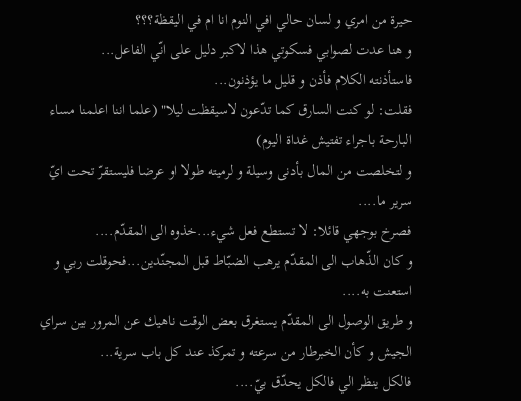حيرة من امري و لسان حالي افي النوم انا ام في اليقظة؟؟؟
و هنا عدت لصوابي فسكوتي هذا لاكبر دليل على انّي الفاعل...
فاستأذنته الكلام فأذن و قليل ما يؤذنون...
فقلت: لو كنت السارق كما تدّعون لاسيقظت ليلا" (علما اننا اعلمنا مساء البارحة باجراء تفتيش غداة اليوم)
و لتخلصت من المال بأدنى وسيلة و لرميته طولا او عرضا فليستقرّ تحت ايّ سرير ما....
فصرخ بوجهي قائلا: لا تستطع فعل شيء...خذوه الى المقدّم....
و كان الذّهاب الى المقدّم يرهب الضبّاط قبل المجنّدين...فحوقلت ربي و استعنت به....
و طريق الوصول الى المقدّم يستغرق بعض الوقت ناهيك عن المرور بين سراي الجيش و كأن الخبرطار من سرعته و تمركذ عند كل باب سرية...
فالكل ينظر الي فالكل يحدّق بيّ....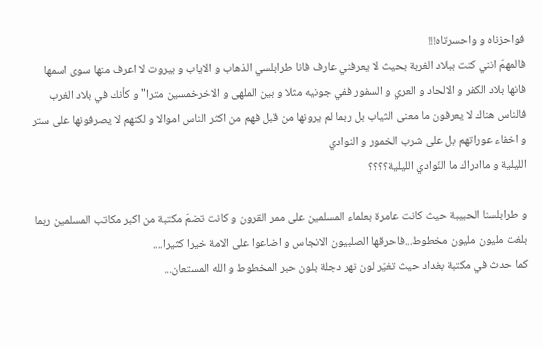فواحزناه و واحسرتاه!!!
فالمهمّ انني كنت ببلاد الغربة بحيث لا يعرفني عارف فانا طرابلسي الذهاب و الاياب و بيروت لا اعرف منها سوى اسمها فانها بلاد الكفر و الالحاد و العري و السفور ففي جونيه مثلا و بين الملهى و الاخرخمسين مترا" و كأنك في بلاد الغرب فالناس هناك لا يعرفون ما معنى الثياب بل ربما لم يرونها من قبل فهم من اكثر الناس اموالا و لكنهم لا يصرفونها على ستر و اخفاء عوراتهم بل على شرب الخمور و النوادي
الليلية و ماادراك ما النّوادي الليلية؟؟؟؟

و طرابلسنا الحبيبة حيث كانت عامرة بعلماء المسلمين على ممر القرون و كانت تضمّ مكتبة من اكبر مكاتب المسلمين ربما بلغت مليون مليون مخطوط...فاحرقها الصلبيون الانجاس و اضاعوا على الامة خيرا كثيرا....
كما حدث في مكتبة بغداد حيث تغيّر لون نهر دجلة بلون حبر المخطوط و الله المستعان...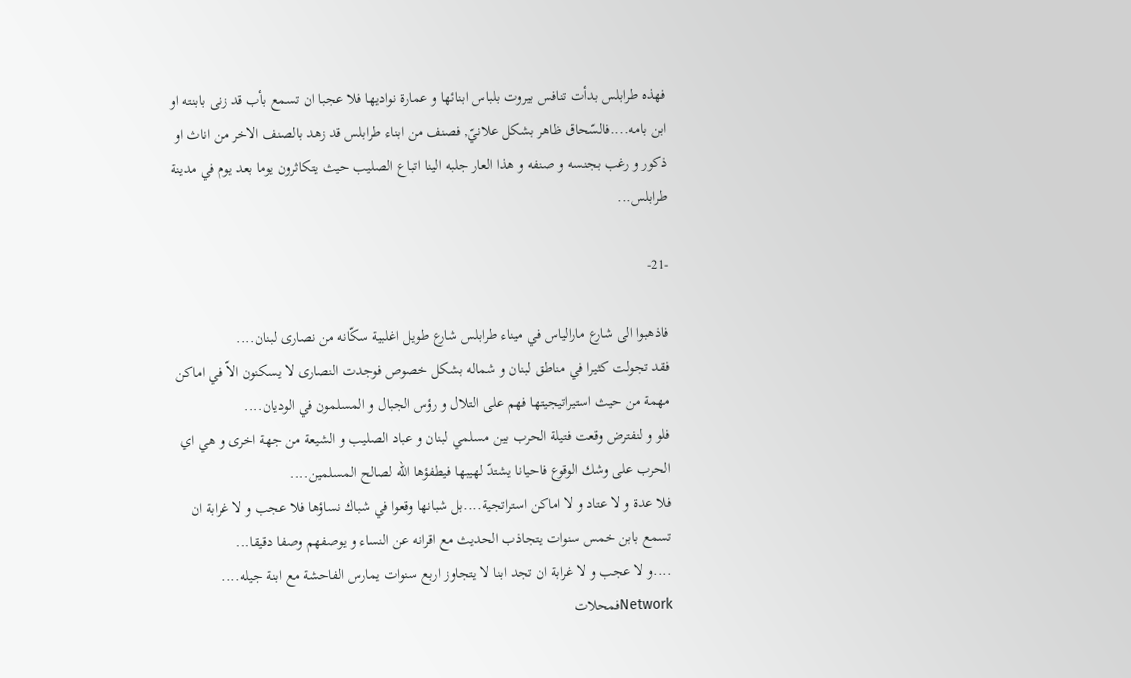فهذه طرابلس بدأت تنافس بيروت بلباس ابنائها و عمارة نواديها فلا عجبا ان تسمع بأب قد زنى بابنته او ابن بامه....فالسّحاق ظاهر بشكل علانيّ, فصنف من ابناء طرابلس قد زهد بالصنف الاخر من اناث او ذكور و رغب بجنسه و صنفه و هذا العار جلبه الينا اتباع الصليب حيث يتكاثرون يوما بعد يوم في مدينة طرابلس...

-21-

فاذهبوا الى شارع مارالياس في ميناء طرابلس شارع طويل اغلبية سكّانه من نصارى لبنان....
فقد تجولت كثيرا في مناطق لبنان و شماله بشكل خصوص فوجدت النصارى لا يسكنون الاّ في اماكن مهمة من حيث استيراتيجيتها فهم على التلال و رؤس الجبال و المسلمون في الوديان....
فلو و لنفترض وقعت فتيلة الحرب بين مسلمي لبنان و عباد الصليب و الشيعة من جهة اخرى و هي اي الحرب على وشك الوقوع فاحيانا يشتدّ لهيبها فيطفؤها الله لصالح المسلمين....
فلا عدة و لا عتاد و لا اماكن استراتجية....بل شبانها وقعوا في شباك نساؤها فلا عجب و لا غرابة ان تسمع بابن خمس سنوات يتجاذب الحديث مع اقرانه عن النساء و يوصفهم وصفا دقيقا...
....و لا عجب و لا غرابة ان تجد ابنا لا يتجاوز اربع سنوات يمارس الفاحشة مع ابنة جيله....
Networkفمحلات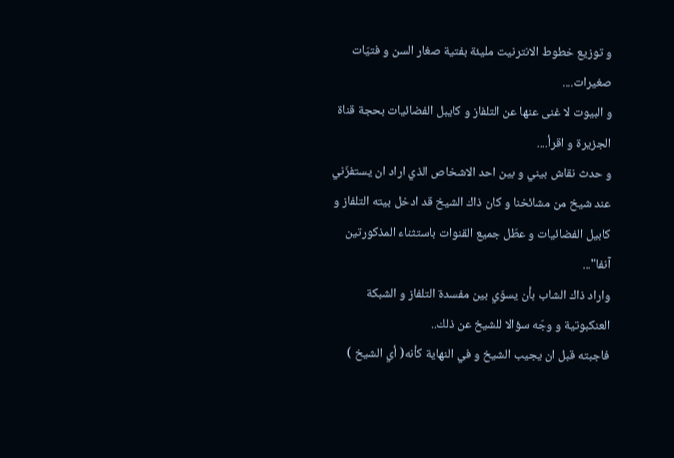و توزيع خطوط الانترنيت مليئة بفتية صغار السن و فتيّات صغيرات....
و البيوت لا غنى عنها عن التلفاز و كايبل الفضائيات بحجة قناة الجزيرة و اقرأ....
و حدث نقاش بيني و بين احد الاشخاص الذي اراد ان يستفزّني عند شيخ من مشائخنا و كان ذاك الشيخ قد ادخل بيته التلفاز و كابيل الفضائيات و عطّل جميع القنوات باستثناء المذكورتين آنفا"...
واراد ذاك الشاب بأن يسوّي بين مفسدة التلفاز و الشبكة العنكبوتية و وجّه سؤالا للشيخ عن ذلك..
فاجبته قبل ان يجيب الشيخ و في النهاية كأنه( أي الشيخ )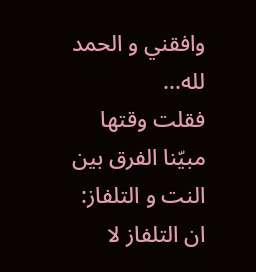وافقني و الحمد لله...
فقلت وقتها مبيّنا الفرق بين النت و التلفاز:
ان التلفاز لا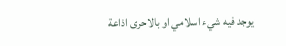يوجد فيه شيء اسلامي او بالاحرى اذاعة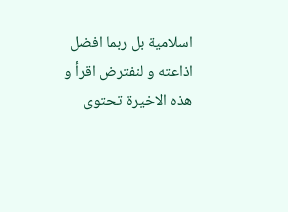اسلامية بل ربما افضل اذاعته و لنفترض اقرأ و هذه الاخيرة تحتوى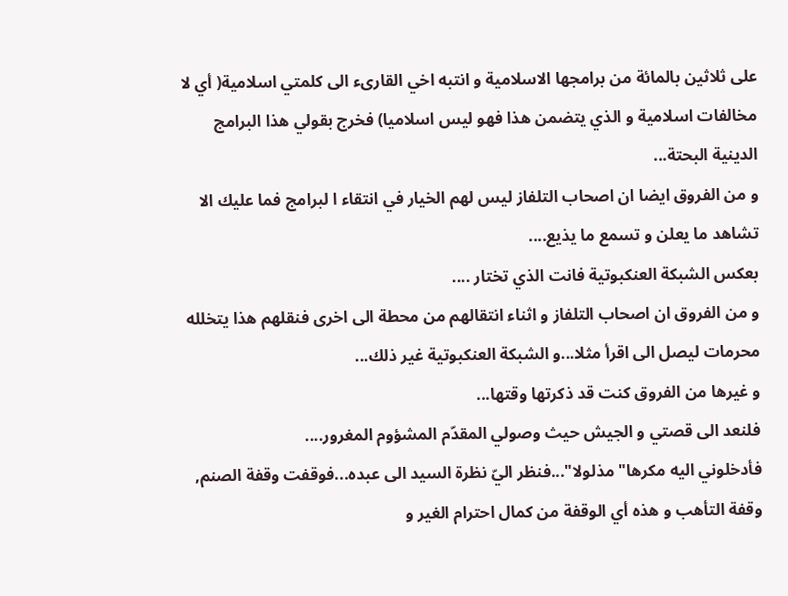على ثلاثين بالمائة من برامجها الاسلامية و انتبه اخي القارىء الى كلمتي اسلامية( أي لا مخالفات اسلامية و الذي يتضمن هذا فهو ليس اسلاميا) فخرج بقولي هذا البرامج الدينية البحتة...
و من الفروق ايضا ان اصحاب التلفاز ليس لهم الخيار في انتقاء ا لبرامج فما عليك الا تشاهد ما يعلن و تسمع ما يذيع....
بعكس الشبكة العنكبوتية فانت الذي تختار ....
و من الفروق ان اصحاب التلفاز و اثناء انتقالهم من محطة الى اخرى فنقلهم هذا يتخلله محرمات ليصل الى اقرأ مثلا...و الشبكة العنكبوتية غير ذلك...
و غيرها من الفروق كنت قد ذكرتها وقتها...
فلنعد الى قصتي و الجيش حيث وصولي المقدّم المشؤوم المغرور....
فأدخلوني اليه مكرها" مذلولا"...فنظر اليّ نظرة السيد الى عبده...فوقفت وقفة الصنم, وقفة التأهب و هذه أي الوقفة من كمال احترام الغير و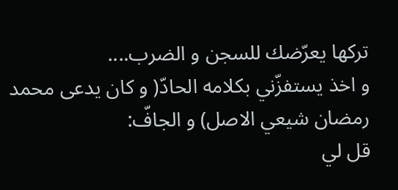تركها يعرّضك للسجن و الضرب....
و اخذ يستفزّني بكلامه الحادّ( و كان يدعى محمد رمضان شيعي الاصل) و الجافّ:
قل لي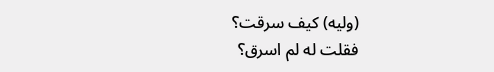(وليه) كيف سرقت؟
فقلت له لم اسرق؟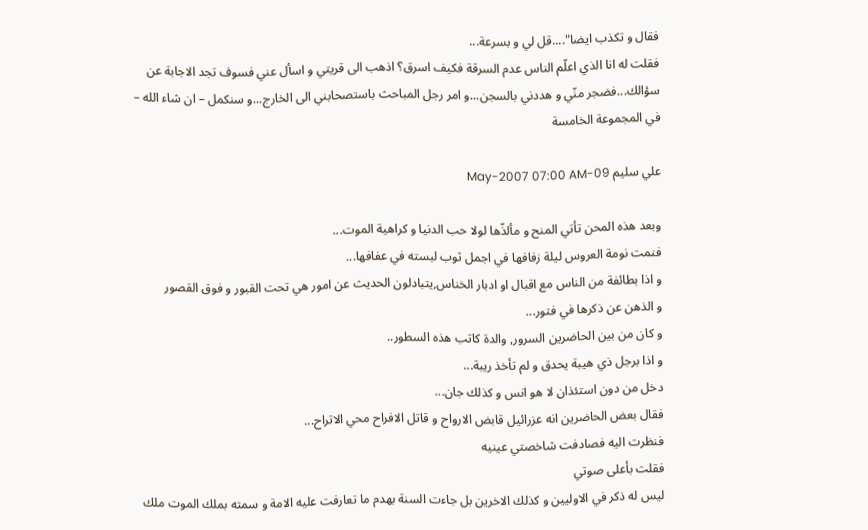فقال و تكذب ايضا"....قل لي و بسرعة...
فقلت له انا الذي اعلّم الناس عدم السرقة فكيف اسرق؟ اذهب الى قريتي و اسأل عني فسوف تجد الاجابة عن سؤالك...فضجر منّي و هددني بالسجن...و امر رجل المباحث باستصحابني الى الخارج...و سنكمل – ان شاء الله – في المجموعة الخامسة

علي سليم 09-May-2007 07:00 AM

وبعد هذه المحن تأتي المنح و مألذّها لولا حب الدنيا و كراهية الموت...
فنمت نومة العروس ليلة زفافها في اجمل ثوب لبسته في عفافها...
و اذا بطائفة من الناس مع اقبال او ادبار الخناس,يتبادلون الحديث عن امور هي تحت القبور و فوق القصور
و الذهن عن ذكرها في فتور...
و كان من بين الحاضرين السرور, والدة كاتب هذه السطور..
و اذا برجل ذي هيبة يحدق و لم تأخذ ريبة...
دخل من دون استئذان لا هو انس و كذلك جان...
فقال بعض الحاضرين انه عزرائيل قابض الارواح و قاتل الافراح محي الاتراح...
فنظرت اليه فصادفت شاخصتي عينيه
فقلت بأعلى صوتي
ليس له ذكر في الاوليين و كذلك الاخرين بل جاءت السنة بهدم ما تعارفت عليه الامة و سمته بملك الموت ملك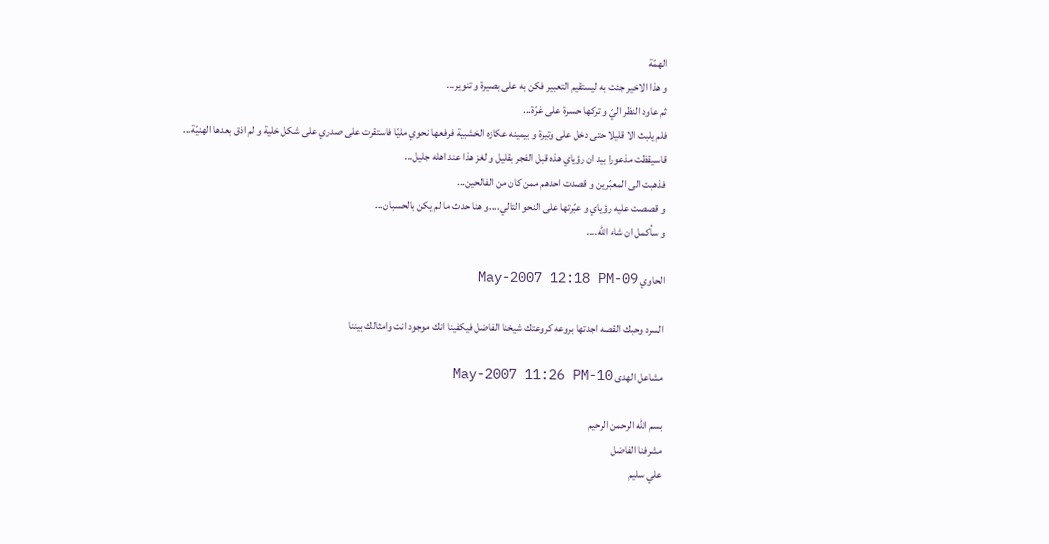الهمّة
و هذا الاخير جئت به ليستقيم التعبير فكن به على بصيرة و تنوير...
ثم عاود النظر اليّ و تركها حسرة على غرّة...
فلم يلبث الا قليلا حتى دخل على وتيرة و بيمينه عكازه الخشبية فرفعها نحوي مليّا فاستقرت على صدري على شكل خلية و لم اذق بعدها الهنيّة...
قاسيقظت مذعورا بيد ان رؤياي هذه قبل الفجر بقليل و لغز هذا عند اهله جليل...
فذهبت الى المعبّرين و قصدت احدهم ممن كان من الفالحين...
و قصصت عليه رؤياي و عبّرتها على النحو التالي....و هنا حدث ما لم يكن بالحسبان...
و سأكمل ان شاء الله....

الحاوي 09-May-2007 12:18 PM

السرد وحبك القصه اجدتها بروعه كروعتك شيخنا الفاضل فيكفينا انك موجود انت وامثالك بيننا

مشاعل الهدى 10-May-2007 11:26 PM

بسم الله الرحمن الرحيم
مشرفنا الفاضل
علي سليم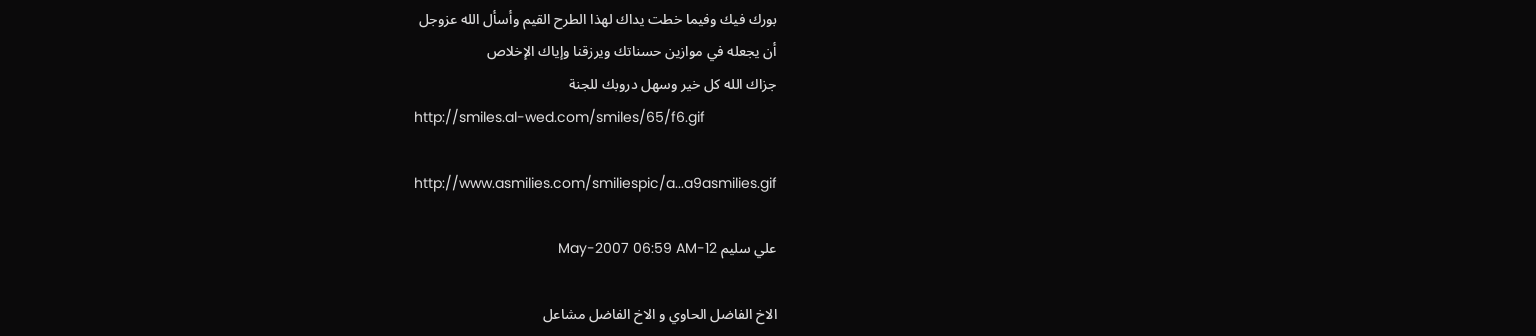بورك فيك وفيما خطت يداك لهذا الطرح القيم وأسأل الله عزوجل
أن يجعله في موازين حسناتك ويرزقنا وإياك الإخلاص
جزاك الله كل خير وسهل دروبك للجنة
http://smiles.al-wed.com/smiles/65/f6.gif

http://www.asmilies.com/smiliespic/a...a9asmilies.gif

علي سليم 12-May-2007 06:59 AM

الاخ الفاضل الحاوي و الاخ الفاضل مشاعل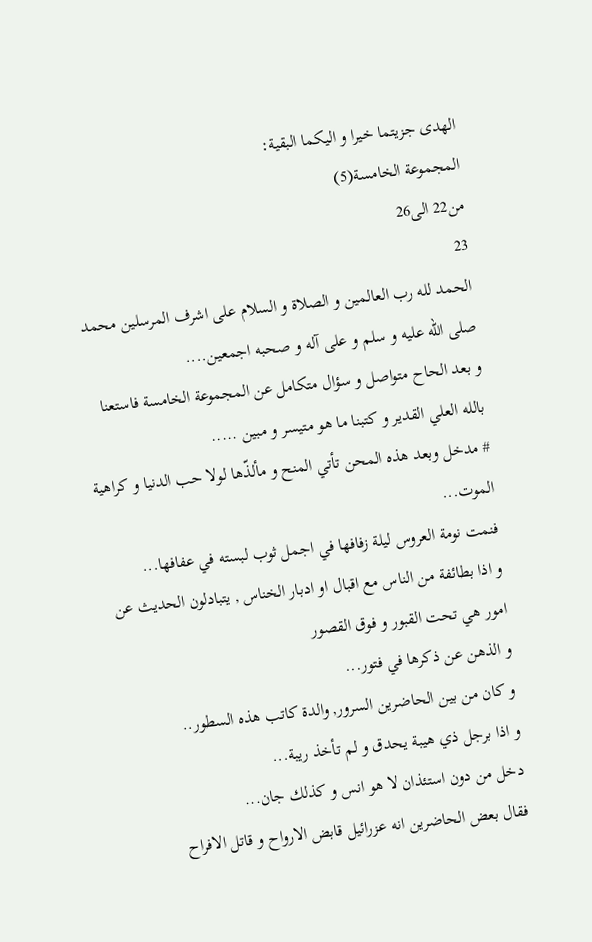الهدى جزيتما خيرا و اليكما البقية:
المجموعة الخامسة(5)
من22 الى26
23
الحمد لله رب العالمين و الصلاة و السلام على اشرف المرسلين محمد صلى الله عليه و سلم و على آله و صحبه اجمعين....
و بعد الحاح متواصل و سؤال متكامل عن المجموعة الخامسة فاستعنا بالله العلي القدير و كتبنا ما هو متيسر و مبين .....
# مدخل وبعد هذه المحن تأتي المنح و مألذّها لولا حب الدنيا و كراهية الموت...
فنمت نومة العروس ليلة زفافها في اجمل ثوب لبسته في عفافها...
و اذا بطائفة من الناس مع اقبال او ادبار الخناس , يتبادلون الحديث عن امور هي تحت القبور و فوق القصور
و الذهن عن ذكرها في فتور...
و كان من بين الحاضرين السرور, والدة كاتب هذه السطور..
و اذا برجل ذي هيبة يحدق و لم تأخذ ريبة...
دخل من دون استئذان لا هو انس و كذلك جان...
فقال بعض الحاضرين انه عزرائيل قابض الارواح و قاتل الافراح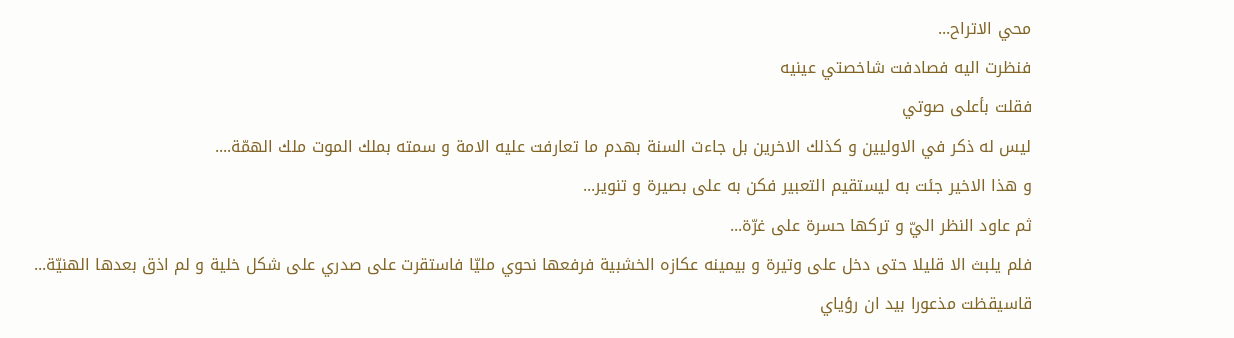محي الاتراح...
فنظرت اليه فصادفت شاخصتي عينيه
فقلت بأعلى صوتي
ليس له ذكر في الاوليين و كذلك الاخرين بل جاءت السنة بهدم ما تعارفت عليه الامة و سمته بملك الموت ملك الهمّة....
و هذا الاخير جئت به ليستقيم التعبير فكن به على بصيرة و تنوير...
ثم عاود النظر اليّ و تركها حسرة على غرّة...
فلم يلبث الا قليلا حتى دخل على وتيرة و بيمينه عكازه الخشبية فرفعها نحوي مليّا فاستقرت على صدري على شكل خلية و لم اذق بعدها الهنيّة...
قاسيقظت مذعورا بيد ان رؤياي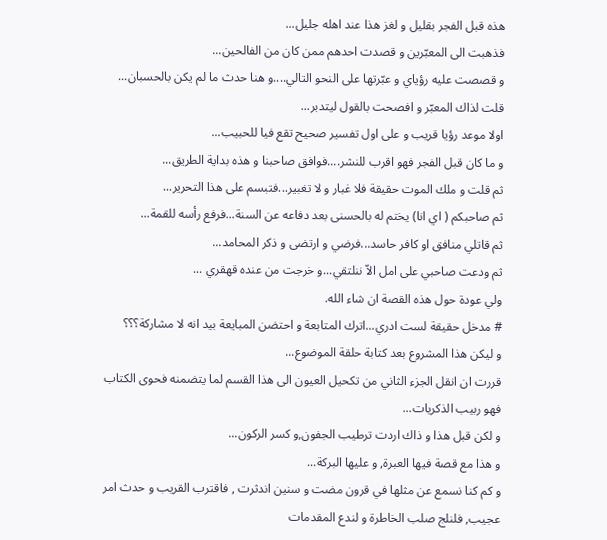هذه قبل الفجر بقليل و لغز هذا عند اهله جليل...
فذهبت الى المعبّرين و قصدت احدهم ممن كان من الفالحين...
و قصصت عليه رؤياي و عبّرتها على النحو التالي....و هنا حدث ما لم يكن بالحسبان...
قلت لذاك المعبّر و افصحت بالقول ليتدبر...
اولا موعد رؤيا قريب و على اول تفسير صحيح تقع فيا للحبيب...
و ما كان قبل الفجر فهو اقرب للنشر....فوافق صاحبنا و هذه بداية الطريق...
ثم قلت و ملك الموت حقيقة فلا غبار و لا تغبير...فتبسم على هذا التحرير...
ثم صاحبكم ( اي انا) يختم له بالحسنى بعد دفاعه عن السنة...فرفع رأسه للقمة...
ثم قاتلي منافق او كافر حاسد...فرضي و ارتضى و ذكر المحامد...
ثم ودعت صاحبي على امل الاّ ننلتقي...و خرجت من عنده قهقري ...
ولي عودة حول هذه القصة ان شاء الله.
# مدخل حقيقة لست ادري...اترك المتابعة و احتضن المبايعة بيد انه لا مشاركة؟؟؟
و ليكن هذا المشروع بعد كتابة حلقة الموضوع...
قررت ان انقل الجزء الثاني من تكحيل العيون الى هذا القسم لما يتضمنه فحوى الكتاب فهو ربيب الذكريات...
و لكن قبل هذا و ذاك اردت ترطيب الجفون,و كسر الركون...
و هذا مع قصة فيها العبرة, و عليها البركة...
و كم كنا نسمع عن مثلها في قرون مضت و سنين اندثرت , فاقترب القريب و حدث امر عجيب, فلنلج صلب الخاطرة و لندع المقدمات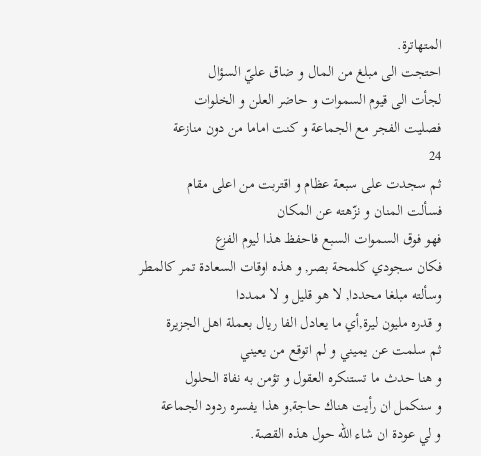المتهاترة.
احتجت الى مبلغ من المال و ضاق عليّ السؤال
لجأت الى قيوم السموات و حاضر العلن و الخلوات
فصليت الفجر مع الجماعة و كنت اماما من دون منازعة
24
ثم سجدت على سبعة عظام و اقتربت من اعلى مقام
فسألت المنان و نزّهته عن المكان
فهو فوق السموات السبع فاحفظ هذا ليوم الفزع
فكان سجودي كلمحة بصر, و هذه اوقات السعادة تمر كالمطر
وسألته مبلغا محددا, لا هو قليل و لا ممددا
و قدره مليون ليرة,أي ما يعادل الفا ريال بعملة اهل الجزيرة
ثم سلمت عن يميني و لم اتوقع من يعيني
و هنا حدث ما تستنكره العقول و تؤمن به نفاة الحلول
و سنكمل ان رأيت هناك حاجة,و هذا يفسره ردود الجماعة
و لي عودة ان شاء الله حول هذه القصة.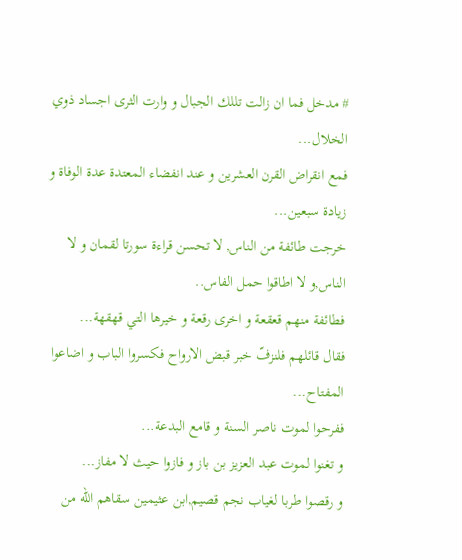# مدخل فما ان زالت تللك الجبال و وارت الثرى اجساد ذوي الخلال...
فمع انقراض القرن العشرين و عند انفضاء المعتدة عدة الوفاة و زيادة سبعين...
خرجت طائفة من الناس, لا تحسن قراءة سورتا لقمان و لا الناس,و لا اطاقوا حمل الفاس..
فطائفة منهم قعقعة و اخرى رقعة و خيرها التي قهقهة...
فقال قائلهم فلنزفّ خبر قبض الارواح فكسروا الباب و اضاعوا المفتاح...
ففرحوا لموت ناصر السنة و قامع البدعة...
و تغنوا لموت عبد العزيز بن باز و فازوا حيث لا مفاز...
و رقصوا طربا لغياب نجم قصيم,ابن عثيمين سقاهم الله من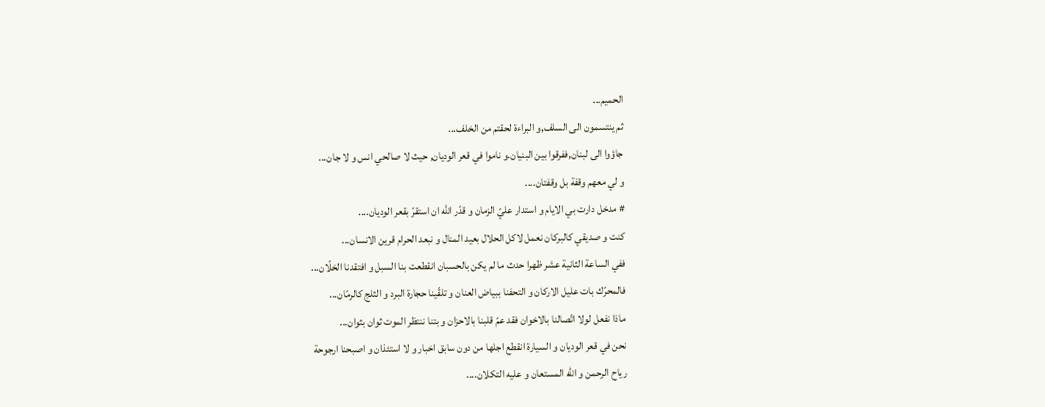الحميم...
ثم ينتسمون الى السلف,و البراءة لحقتم من الخلف...
جاؤوا الى لبنان,ففرقوا بين البنيان.و ناموا في قعر الوديان, حيث لا صالحي انس و لا جان...
و لي معهم وقفة بل وقفتان....
# مدخل دارت بي الايام و استدار عليّ الزمان و قدّر الله ان استقرّ بقعر الوديان....
كنت و صديقي كالبركان نعمل لاكل الحلال بعيد المنال و نبعد الحرام قرين الانسان...
ففي الساعة الثانية عشر ظهرا حدث ما لم يكن بالحسبان انقطعت بنا السبل و افتقدنا الخلّان...
فالمحرّك بات عليل الاركان و التحفنا ببياض العنان و تلقّينا حجارة البرد و الثلج كالرمّان...
ماذا نفعل لولا اتّصالنا بالاخوان فقد عمّ قلبنا بالاحزان و بتنا ننتظر الموت ثوان بثوان...
نحن في قعر الوديان و السيارة انقطع اجلها من دون سابق اخبار و لا استئذان و اصبحنا ارجوحة
رياح الرحمن و الله المستعان و عليه التكلان....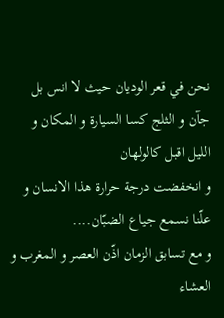نحن في قعر الوديان حيث لا انس بل جآن و الثلج كسا السيارة و المكان و الليل اقبل كالولهان
و انخفضت درجة حرارة هذا الانسان و علّنا نسمع جياع الضبّان....
و مع تسابق الزمان اذّن العصر و المغرب و العشاء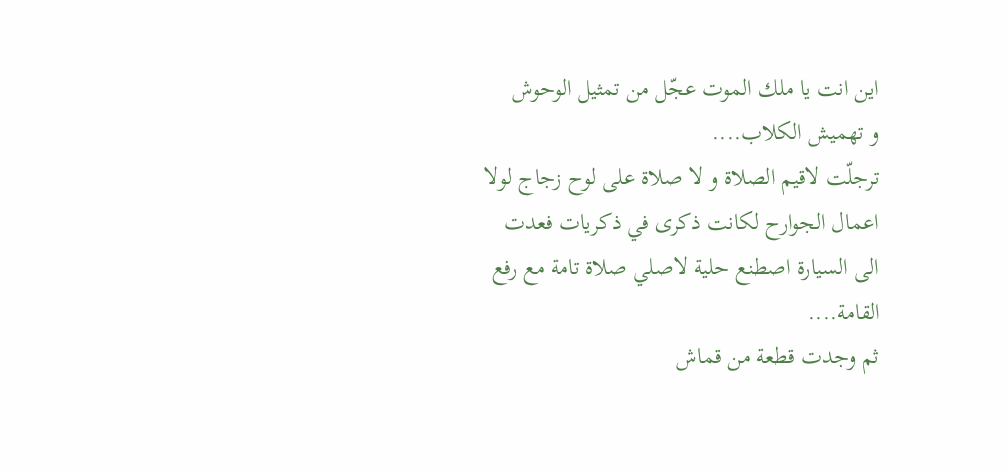اين انت يا ملك الموت عجّل من تمثيل الوحوش
و تهميش الكلاب....
ترجلّت لاقيم الصلاة و لا صلاة على لوح زجاج لولا اعمال الجوارح لكانت ذكرى في ذكريات فعدت الى السيارة اصطنع حلية لاصلي صلاة تامة مع رفع القامة....
ثم وجدت قطعة من قماش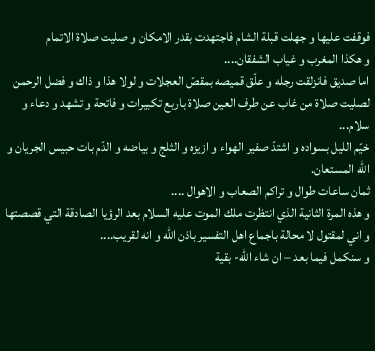فوقفت عليها و جهلت قبلة الشام فاجتهدت بقدر الامكان و صليت صلاة الاتمام
و هكذا المغرب و غياب الشفقان....
اما صديق فانزلقت رجله و علّق قميصه بمقصّ العجلات و لولا هذا و ذاك و فضل الرحمن لصليت صلاة من غاب عن طرف العين صلاة باربع تكبيرات و فاتحة و تشهد و دعاء و سلام...
خيّم الليل بسواده و اشتدّ صفير الهواء و ازيزه و الثلج و بياضه و الدّم بات حبيس الجريان و الله المستعان.
ثمان ساعات طوال و تراكم الصعاب و الاهوال ....
و هذه المرة الثانية الذي انتظرت ملك الموت عليه السلام بعد الرؤيا الصادقة التي قصصتها و اني لمقتول لا محالة باجماع اهل التفسير باذن الله و انه لقريب....
و سنكمل فيما بعد – ان شاء الله- بقية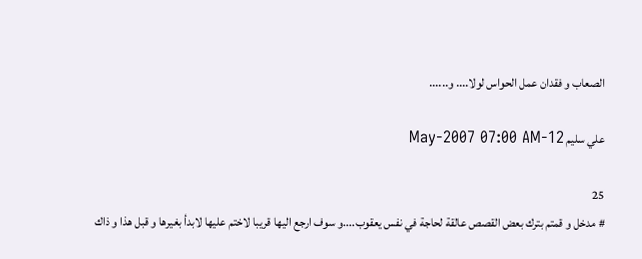الصعاب و فقدان عمل الحواس لولا.... و......

علي سليم 12-May-2007 07:00 AM

25
# مدخل و قمتم بترك بعض القصص عالقة لحاجة في نفس يعقوب....و سوف ارجع اليها قريبا لاختم عليها لابدأ بغيرها و قبل هذا و ذاك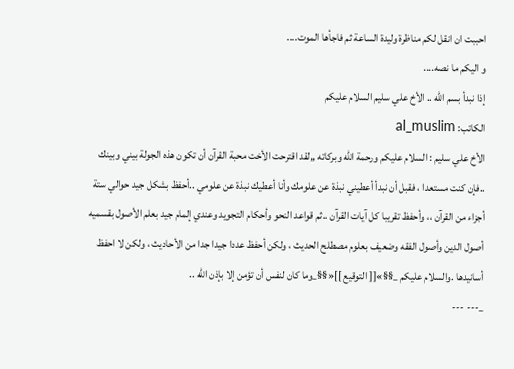احببت ان انقل لكم مناظرة وليدة الساعة ثم فاجأها الموت....
و اليكم ما نصه....
إذا نبدأ بسم الله .. الأخ علي سليم السلام عليكم
الكاتب: al_muslim
الأخ علي سليم : السلام عليكم ورحمة الله وبركاته ,,لقد اقترحت الأخت محبة القرآن أن تكون هذه الجولة بيني وبينك ..فإن كنت مستعدا ، فقبل أن نبدأ أعطيني نبذة عن علومك وأنا أعطيك نبذة عن علومي ..أحفظ بشكل جيد حوالي ستة أجزاء من القرآن ،، وأحفظ تقريبا كل آيات القرآن ..ثم قواعد النحو وأحكام التجويد وعندي إلمام جيد بعلم الأصول بقسميه أصول الدين وأصول الفقه وضعيف بعلوم مصطلح الحديث ، ولكن أحفظ عددا جيدا جدا من الأحاديث ، ولكن لا احفظ أسانيدها .والسلام عليكم _§§»[[ التوقيع ]]«§§_وما كان لنفس أن تؤمن إلا بإذن الله ..
_--- ---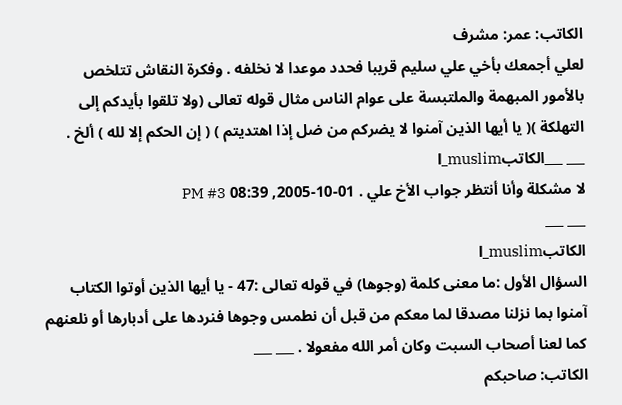الكاتب: عمر: مشرف
لعلي أجمعك بأخي علي سليم قريبا فحدد موعدا لا نخلفه . وفكرة النقاش تتلخص بالأمور المبهمة والملتبسة على عوام الناس مثال قوله تعالى (ولا تلقوا بأيدكم إلى التهلكة )( يا أيها الذين آمنوا لا يضركم من ضل إذا اهتديتم ) ( إن الحكم إلا لله ) ألخ .
___ ___الكاتبl_muslim
لا مشكلة وأنا أنتظر جواب الأخ علي . 01-10-2005, 08:39 PM #3
___ ___
الكاتبl_muslim
السؤال الأول :ما معنى كلمة (وجوها) في قوله تعالى :47 - يا أيها الذين أوتوا الكتاب آمنوا بما نزلنا مصدقا لما معكم من قبل أن نطمس وجوها فنردها على أدبارها أو نلعنهم كما لعنا أصحاب السبت وكان أمر الله مفعولا . ___ ___
الكاتب: صاحبكم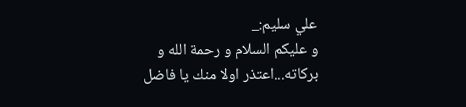علي سليم:_
و عليكم السلام و رحمة الله و بركاته...اعتذر اولا منك يا فاضل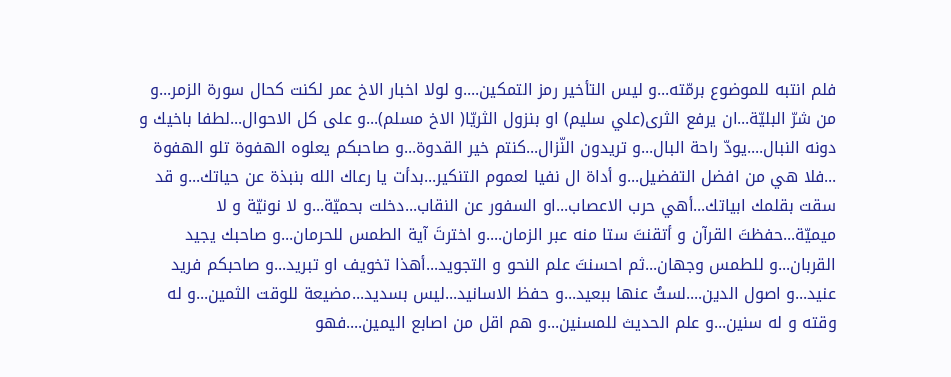فلم انتبه للموضوع برمّته...و ليس التأخير رمز التمكين....و لولا اخبار الاخ عمر لكنت كحال سورة الزمر...و من شرّ البليّة...ان يرفع الثرى(علي سليم) او بنزول الثريّا( الاخ مسلم)...و على كل الاحوال...لطفا باخيك و دونه النبال....يودّ راحة البال...و تريدون النّزال...كنتم خير القدوة...و صاحبكم يعلوه الهفوة تلو الهفوة ...فلا هي من افضل التفضيل...و أداة ال نفيا لعموم التنكير...بدأت يا رعاك الله بنبذة عن حياتك...و قد سقت بقلمك ابياتك...أهي حرب الاعصاب...او السفور عن النقاب...دخلت بحميّة...و لا نونيّة و لا ميميّة...حفظتَ القرآن و أتقنتَ ستا منه عبر الزمان....و اخترتَ آية الطمس للحرمان...و صاحبك يجيد القربان...و للطمس وجهان...ثم احسنتَ علم النحو و التجويد...أهذا تخويف او تبريد...و صاحبكم فريد عنيد...و اصول الدين....لستُ عنها ببعيد...و حفظ الاسانيد...ليس بسديد...مضيعة للوقت الثمين...و له وقته و له سنين...و علم الحديث للمسنين...و هم اقل من اصابع اليمين....فهو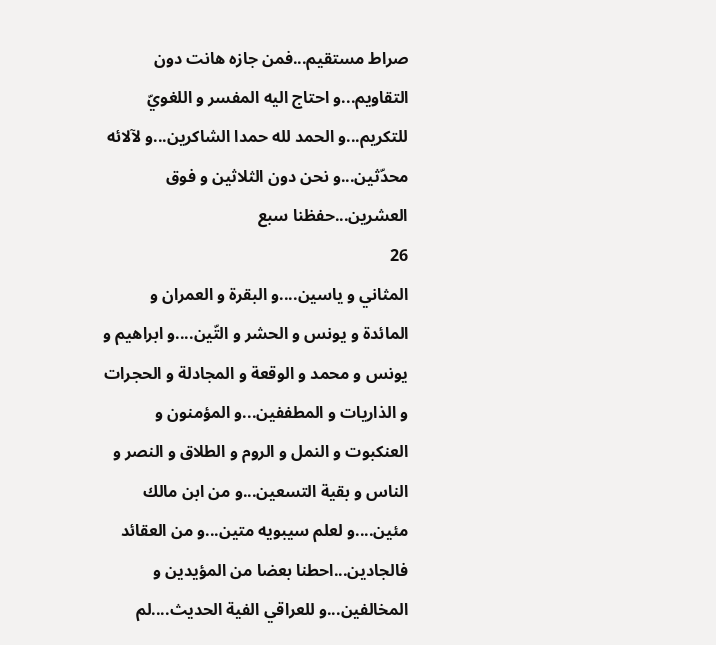صراط مستقيم...فمن جازه هانت دون التقاويم...و احتاج اليه المفسر و اللغويّ للتكريم...و الحمد لله حمدا الشاكرين...و لآلائه محدّثين...و نحن دون الثلاثين و فوق العشرين...حفظنا سبع
26
المثاني و ياسين....و البقرة و العمران و المائدة و يونس و الحشر و التّين....و ابراهيم و يونس و محمد و الوقعة و المجادلة و الحجرات و الذاريات و المطففين...و المؤمنون و العنكبوت و النمل و الروم و الطلاق و النصر و الناس و بقية التسعين...و من ابن مالك مئين....و لعلم سيبويه متين...و من العقائد فالجادين...احطنا بعضا من المؤيدين و المخالفين...و للعراقي الفية الحديث....لم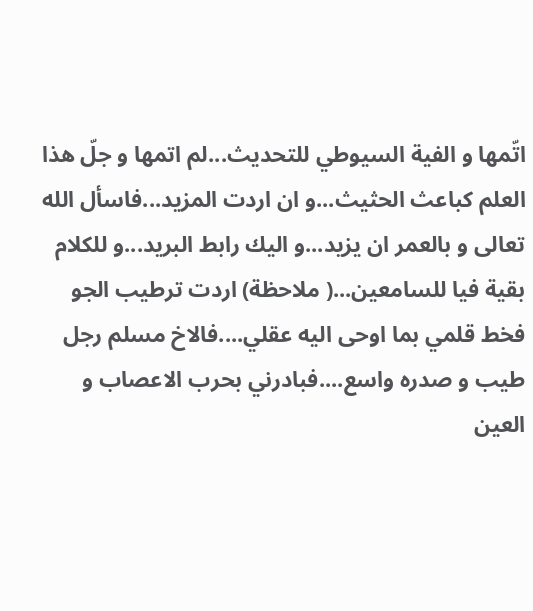اتّمها و الفية السيوطي للتحديث...لم اتمها و جلّ هذا العلم كباعث الحثيث...و ان اردت المزيد...فاسأل الله تعالى و بالعمر ان يزيد...و اليك رابط البريد...و للكلام بقية فيا للسامعين...( ملاحظة) اردت ترطيب الجو فخط قلمي بما اوحى اليه عقلي....فالاخ مسلم رجل طيب و صدره واسع....فبادرني بحرب الاعصاب و العين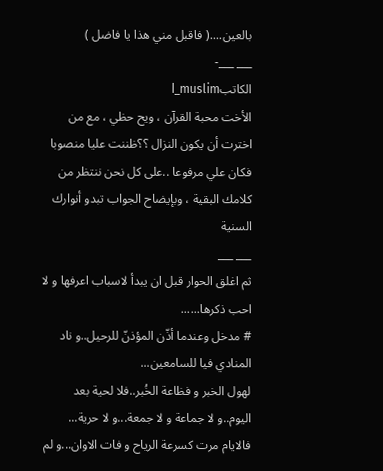بالعين....( فاقبل مني هذا يا فاضل )
___ ___-
الكاتبl_muslim
الأخت محبة القرآن ، ويح حظي ، مع من اخترت أن يكون النزال ؟؟ظننت عليا منصوبا فكان علي مرفوعا ..على كل نحن ننتظر من كلامك البقية ، وبإيضاح الجواب تبدو أنوارك السنية
___ ___
ثم اغلق الحوار قبل ان يبدأ لاسباب اعرفها و لا احب ذكرها......
# مدخل وعندما أذّن المؤذنّ للرحيل..و ناد المنادي فيا للسامعين...
لهول الخبر و فظاعة الخُبر..فلا لحية بعد اليوم..و لا جماعة و لا جمعة...و لا حرية...
فالايام مرت كسرعة الرياح و فات الاوان...و لم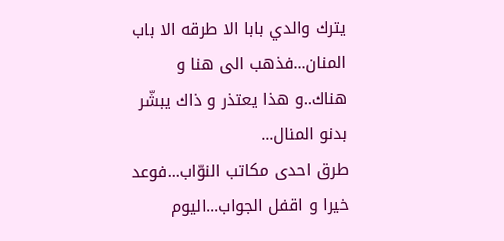يترك والدي بابا الا طرقه الا باب المنان...فذهب الى هنا و هناك..و هذا يعتذر و ذاك يبشّر بدنو المنال...
طرق احدى مكاتب النوّاب...فوعد خيرا و اقفل الجواب...اليوم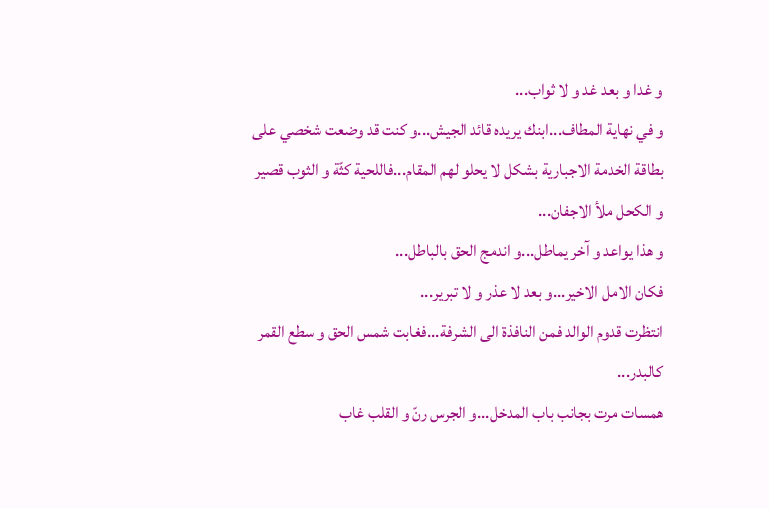و غدا و بعد غد و لا ثواب...
و في نهاية المطاف...ابنك يريده قائد الجيش...و كنت قد وضعت شخصي على بطاقة الخدمة الاجبارية بشكل لا يحلو لهم المقام...فاللحية كثّة و الثوب قصير و الكحل ملأ الاجفان...
و هذا يواعد و آخر يماطل...و اندمج الحق بالباطل...
فكان الامل الاخير...و بعد لا عذر و لا تبرير...
انتظرت قدوم الوالد فمن النافذة الى الشرفة...فغابت شمس الحق و سطع القمر كالبدر...
همسات مرت بجانب باب المدخل...و الجرس رنّ و القلب غاب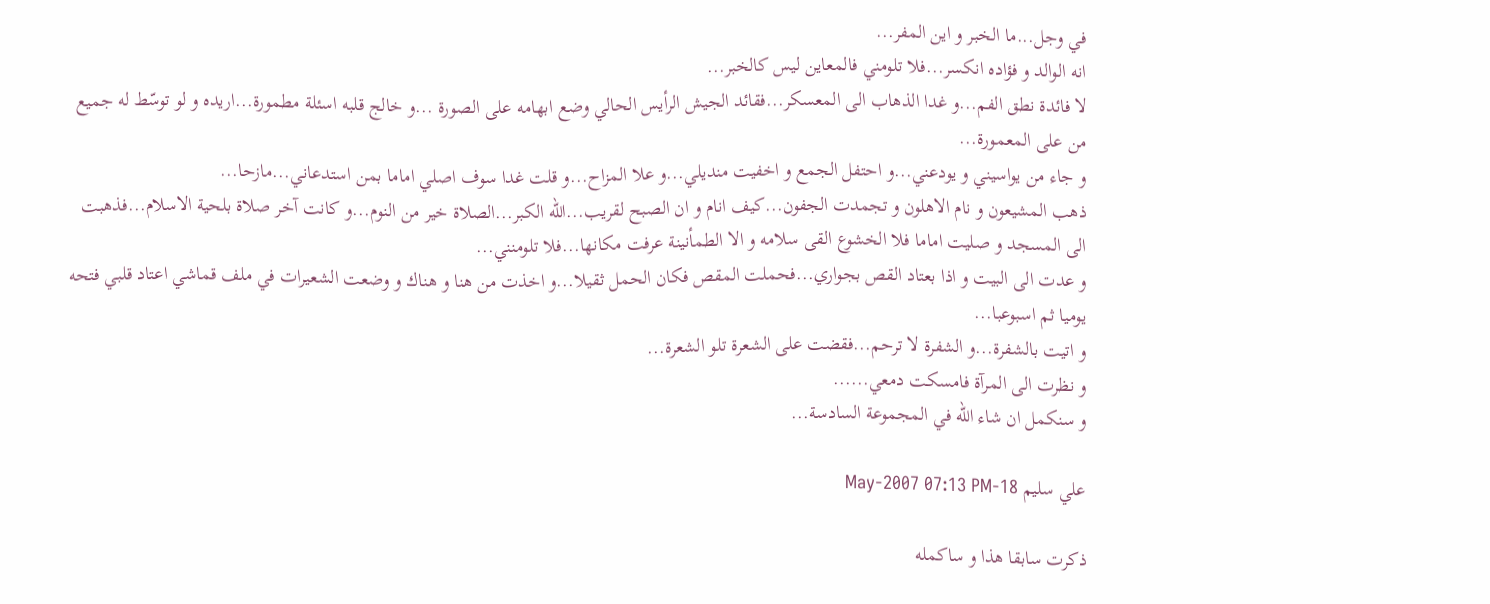في وجل...ما الخبر و اين المفر...
انه الوالد و فؤاده انكسر...فلا تلومني فالمعاين ليس كالخبر...
لا فائدة نطق الفم...و غدا الذهاب الى المعسكر...فقائد الجيش الرأيس الحالي وضع ابهامه على الصورة ...و خالج قلبه اسئلة مطمورة...اريده و لو توسّط له جميع من على المعمورة...
و جاء من يواسيني و يودعني...و احتفل الجمع و اخفيت منديلي...و علا المزاح...و قلت غدا سوف اصلي اماما بمن استدعاني...مازحا...
ذهب المشيعون و نام الاهلون و تجمدت الجفون...كيف انام و ان الصبح لقريب...الله الكبر...الصلاة خير من النوم...و كانت آخر صلاة بلحية الاسلام...فذهبت الى المسجد و صليت اماما فلا الخشوع القى سلامه و الا الطمأنينة عرفت مكانها...فلا تلومنني...
و عدت الى البيت و اذا بعتاد القص بجواري...فحملت المقص فكان الحمل ثقيلا...و اخذت من هنا و هناك و وضعت الشعيرات في ملف قماشي اعتاد قلبي فتحه يوميا ثم اسبوعبا...
و اتيت بالشفرة...و الشفرة لا ترحم...فقضت على الشعرة تلو الشعرة...
و نظرت الى المرآة فامسكت دمعي......
و سنكمل ان شاء الله في المجموعة السادسة...

علي سليم 18-May-2007 07:13 PM

ذكرت سابقا هذا و ساكمله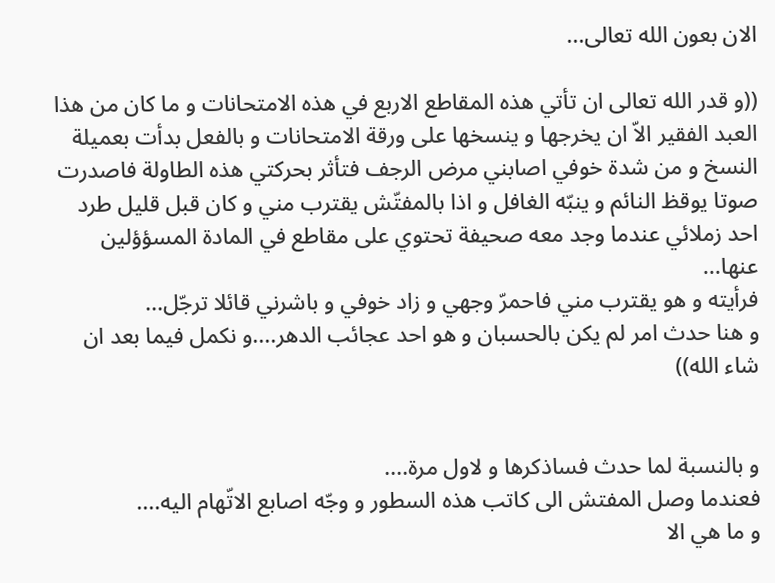الان بعون الله تعالى...

((و قدر الله تعالى ان تأتي هذه المقاطع الاربع في هذه الامتحانات و ما كان من هذا العبد الفقير الاّ ان يخرجها و ينسخها على ورقة الامتحانات و بالفعل بدأت بعميلة النسخ و من شدة خوفي اصابني مرض الرجف فتأثر بحركتي هذه الطاولة فاصدرت صوتا يوقظ النائم و ينبّه الغافل و اذا بالمفتّش يقترب مني و كان قبل قليل طرد احد زملائي عندما وجد معه صحيفة تحتوي على مقاطع في المادة المسؤؤلين عنها...
فرأيته و هو يقترب مني فاحمرّ وجهي و زاد خوفي و باشرني قائلا ترجّل...
و هنا حدث امر لم يكن بالحسبان و هو احد عجائب الدهر....و نكمل فيما بعد ان شاء الله))


و بالنسبة لما حدث فساذكرها و لاول مرة....
فعندما وصل المفتش الى كاتب هذه السطور و وجّه اصابع الاتّهام اليه....
و ما هي الا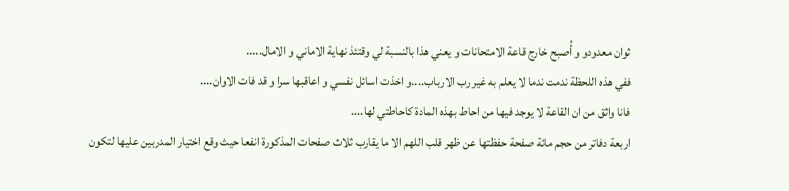ثوان معدودو و أُصبح خارج قاعة الامتحانات و يعني هذا بالنسبة لي وقتئذ نهاية الاماني و الامال.....
ففي هذه اللحظة ندمت ندما لا يعلم به غير رب الارباب....و اخذت اسائل نفسي و اعاقبها سرا و قد فات الاوان....
فانا واثق من ان القاعة لا يوجد فيها من احاط بهذه المادة كاحاطتي لها....
اربعة دفاتر من حجم مائة صفحة حفظتها عن ظهر قلب اللهم الا ما يقارب ثلاث صفحات المذكورة انفعا حيث وقع اختيار المدربين عليها لتكون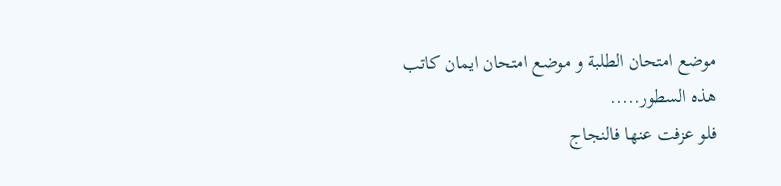موضع امتحان الطلبة و موضع امتحان ايمان كاتب هذه السطور.....
فلو عزفت عنها فالنجاج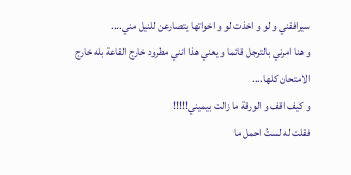سيرافقني و لو و اخذت لو و اخواتها يتصارعن للنيل مني....
و هنا امرني بالترجل قائما و يعني هذا انني مطرود خارج القاعة بله خارج الامتحان كلها....
و كيف اقف و الورقة ما زالت بيميني!!!!!
فقلت له لستُ احمل ما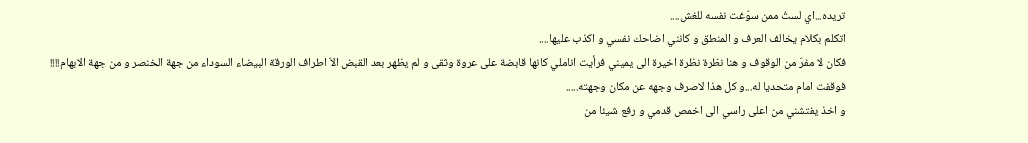تريده...اي لستُ ممن سوّغت نفسه للغش....
اتكلم بكلام يخالف العرف و المنطق و كانني اضاحك نفسي و اكذب عليها....
فكان لا مفرّ من الوقوف و هنا نظرة نظرة اخيرة الى يميني فرأيت اناملي كانها قابضة على عروة وثقى و لم يظهر بعد القبض الاّ اطراف الورقة البيضاء السوداء من جهة الخنصر و من جهة الابهام!!!!
فوقفت امام متحديا له...و كل هذا لاصرف وجهه عن مكان وجهته.....
و اخذ يفتشني من اعلى راسي الى اخمص قدمي و رفع شيئا من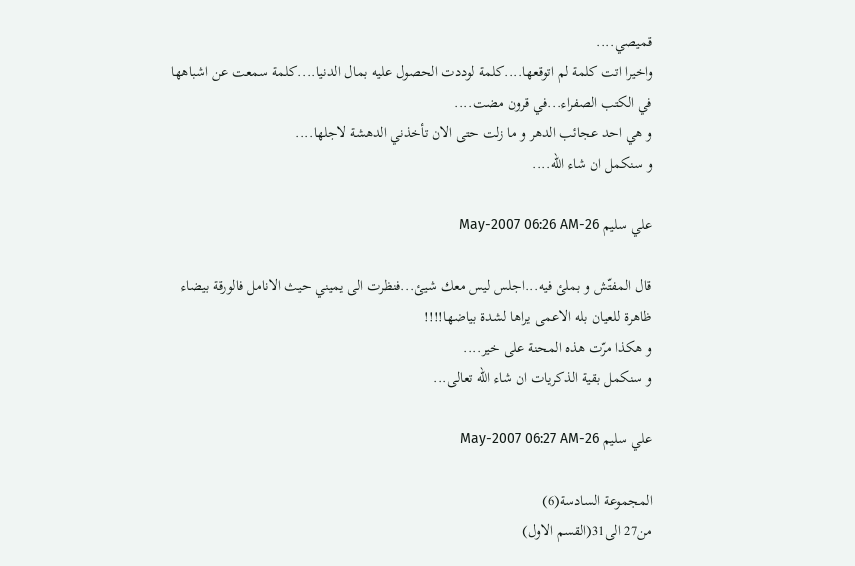قميصي....
واخيرا اتت كلمة لم اتوقعها....كلمة لوددت الحصول عليه بمال الدنيا....كلمة سمعت عن اشباهها في الكتب الصفراء...في قرون مضت....
و هي احد عجائب الدهر و ما زلت حتى الان تأخذني الدهشة لاجلها....
و سنكمل ان شاء الله....

علي سليم 26-May-2007 06:26 AM

قال المفتّش و بملئ فيه...اجلس ليس معك شيئ...فنظرت الى يميني حيث الانامل فالورقة بيضاء ظاهرة للعيان بله الاعمى يراها لشدة بياضها!!!!
و هكذا مرّت هذه المحنة على خير....
و سنكمل بقية الذكريات ان شاء الله تعالى...

علي سليم 26-May-2007 06:27 AM

المجموعة السادسة(6)
من27 الى31(القسم الاول)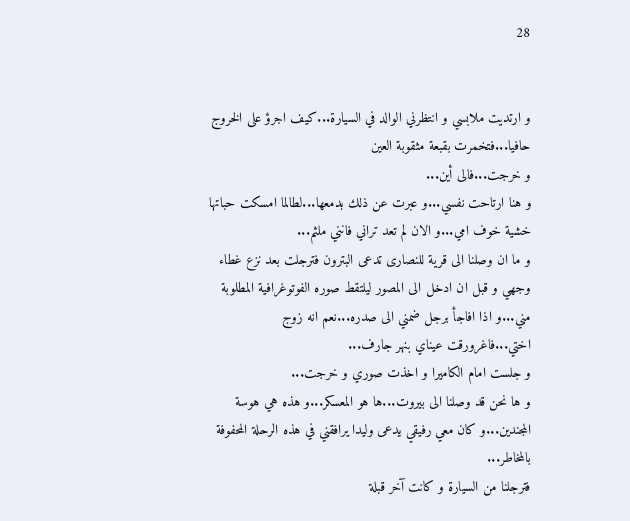28


و ارتديت ملابسي و انتظرني الوالد في السيارة...كيف اجرؤ على الخروج حافيا...فتخمرت بقبعة مثقوبة العين
و خرجت...فالى أين...
و هنا ارتاحت نفسي...و عبرت عن ذلك بدمعها...لطالما امسكت حباتها خشية خوف امي...و الان لم تعد تراني فانني ملثم...
و ما ان وصلنا الى قرية للنصارى تدعى البترون فترجلت بعد نزع غطاء وجهي و قبل ان ادخل الى المصور ليلتقط صوره الفوتوغرافية المطلوبة مني...و اذا افاجأ برجل ضمني الى صدره...نعم انه زوج اختي...فاغرورقت عيناي بنهر جارف...
و جلست امام الكاميرا و اخذت صوري و خرجت...
و ها نحن قد وصلنا الى بيروت...ها هو المعسكر...و هذه هي هوسة المجندين...و كان معي رفيقي يدعى وليدا يرافقني في هذه الرحلة المحفوفة بالمخاطر...
فترجلنا من السيارة و كانت آخر قبلة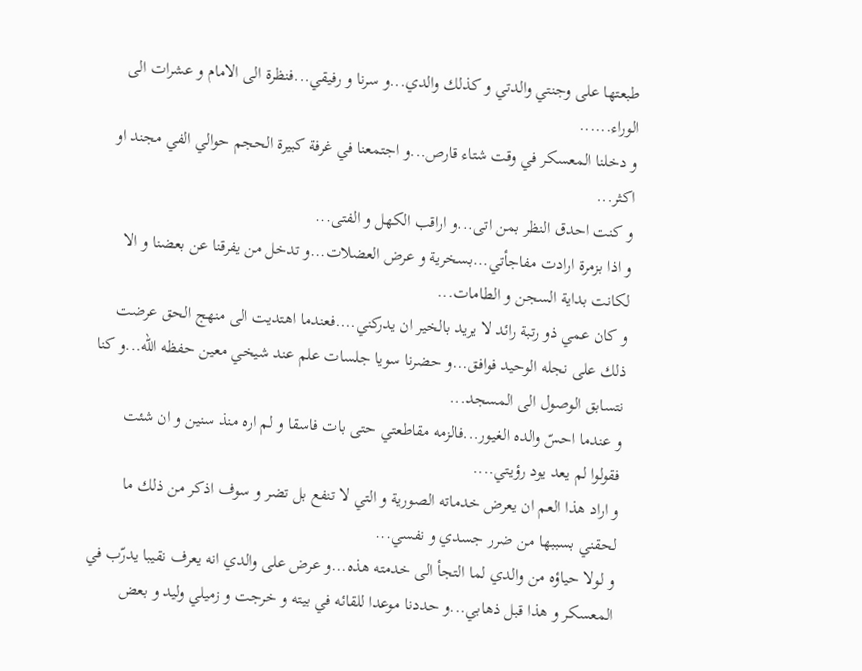طبعتها على وجنتي والدتي و كذلك والدي...و سرنا و رفيقي...فنظرة الى الامام و عشرات الى الوراء......
و دخلنا المعسكر في وقت شتاء قارص...و اجتمعنا في غرفة كبيرة الحجم حوالي الفي مجند او اكثر...
و كنت احدق النظر بمن اتى...و اراقب الكهل و الفتى...
و اذا بزمرة ارادت مفاجأتي...بسخرية و عرض العضلات...و تدخل من يفرقنا عن بعضنا و الا لكانت بداية السجن و الطامات...
و كان عمي ذو رتبة رائد لا يريد بالخير ان يدركني....فعندما اهتديت الى منهج الحق عرضت ذلك على نجله الوحيد فوافق...و حضرنا سويا جلسات علم عند شيخي معين حفظه الله...و كنا نتسابق الوصول الى المسجد...
و عندما احسّ والده الغيور...فالزمه مقاطعتي حتى بات فاسقا و لم اره منذ سنين و ان شئت فقولوا لم يعد يود رؤيتي....
و اراد هذا العم ان يعرض خدماته الصورية و التي لا تنفع بل تضر و سوف اذكر من ذلك ما لحقني بسببها من ضرر جسدي و نفسي...
و لولا حياؤه من والدي لما التجأ الى خدمته هذه...و عرض على والدي انه يعرف نقيبا يدرّب في المعسكر و هذا قبل ذهابي...و حددنا موعدا للقائه في بيته و خرجت و زميلي وليد و بعض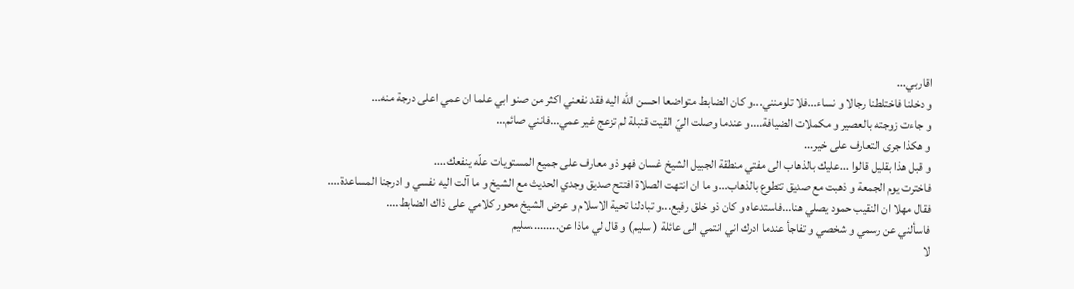اقاربي...
و دخلنا فاختلطنا رجالا و نساء...فلا تلومنني...و كان الضابط متواضعا احسن الله اليه فقد نفعني اكثر من صنو ابي علما ان عمي اعلى درجة منه...
و جاءت زوجته بالعصير و مكملات الضيافة....و عندما وصلت اليّ القيت قنبلة لم تزعج غير عمي...فانني صائم...
و هكذا جرى التعارف على خير...
و قبل هذا بقليل قالوا ...عليك بالذهاب الى مفتي منطقة الجبيل الشيخ غسان فهو ذو معارف على جميع المستويات علّه ينفعك....
فاخترت يوم الجمعة و ذهبت مع صديق تتطوع بالذهاب...و ما ان انتهت الصلاة افتتح صديق وجدي الحديث مع الشيخ و ما آلت اليه نفسي و ادرجنا المساعدة....
فقال مهلا ان النقيب حمود يصلي هنا...فاستدعاه و كان ذو خلق رفيع...و تبادلنا تحية الاسلام و عرض الشيخ محور كلامي على ذاك الضابط....
فاسألني عن رسمي و شخصي و تفاجأ عندما ادرك اني انتمي الى عائلة ( سليم) و قال لي ماذا عن.........سليم
لا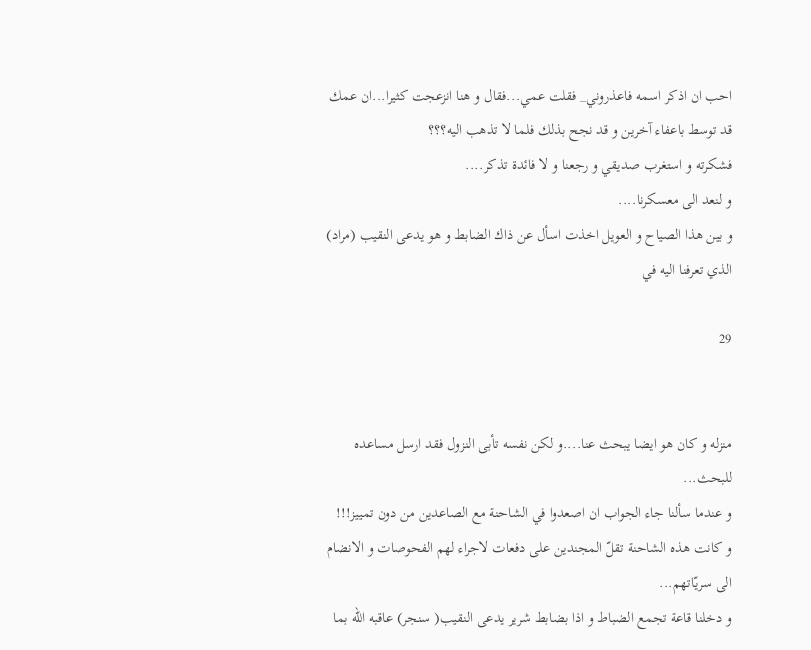احب ان اذكر اسمه فاعذروني_ فقلت عمي...فقال و هنا انزعجت كثيرا...ان عمك قد توسط باعفاء آخرين و قد نجح بذلك فلما لا تذهب اليه؟؟؟
فشكرته و استغرب صديقي و رجعنا و لا فائدة تذكر....
و لنعد الى معسكرنا....
و بين هذا الصياح و العويل اخذت اسأل عن ذاك الضابط و هو يدعى النقيب (مراد) الذي تعرفنا اليه في

29


منزله و كان هو ايضا يبحث عنا....و لكن نفسه تأبى النزول فقد ارسل مساعده للبحث...
و عندما سألنا جاء الجواب ان اصعدوا في الشاحنة مع الصاعدين من دون تمييز!!!
و كانت هذه الشاحنة تقلّ المجندين على دفعات لاجراء لهم الفحوصات و الانضام الى سريّاتهم...
و دخلنا قاعة تجمع الضباط و اذا بضابط شرير يدعى النقيب( سنجر) عاقبه الله بما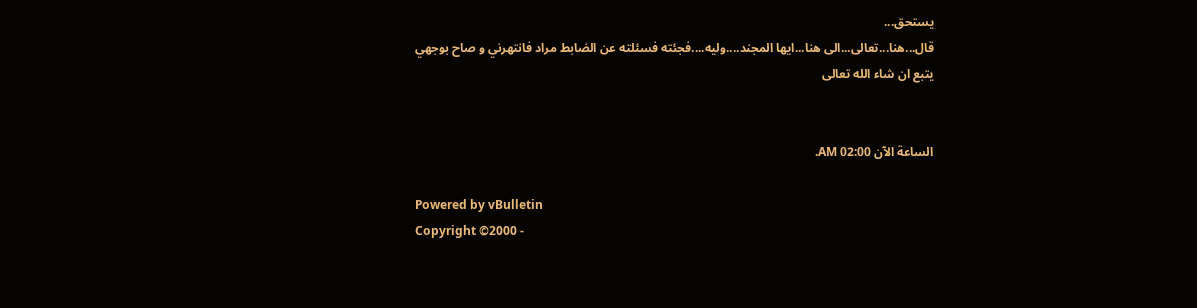يستحق...
قال...هنا...تعالى...الى هنا...ايها المجند....وليه....فجئته فسئلته عن الضابط مراد فانتهرني و صاح بوجهي
يتبع ان شاء الله تعالى


الساعة الآن 02:00 AM.

Powered by vBulletin
Copyright ©2000 -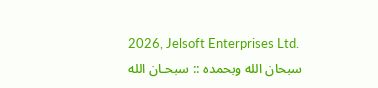2026, Jelsoft Enterprises Ltd.
سبحان الله وبحمده :: سبحـان الله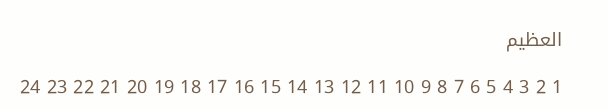العظيم

1 2 3 4 5 6 7 8 9 10 11 12 13 14 15 16 17 18 19 20 21 22 23 24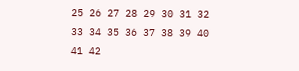25 26 27 28 29 30 31 32 33 34 35 36 37 38 39 40 41 42